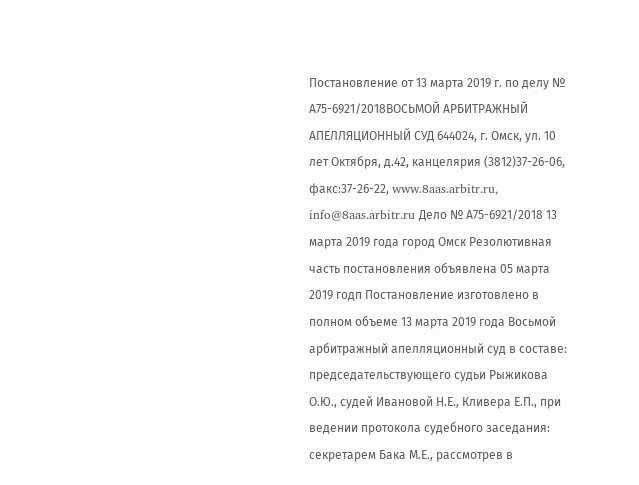Постановление от 13 марта 2019 г. по делу № А75-6921/2018ВОСЬМОЙ АРБИТРАЖНЫЙ АПЕЛЛЯЦИОННЫЙ СУД 644024, г. Омск, ул. 10 лет Октября, д.42, канцелярия (3812)37-26-06, факс:37-26-22, www.8aas.arbitr.ru, info@8aas.arbitr.ru Дело № А75-6921/2018 13 марта 2019 года город Омск Резолютивная часть постановления объявлена 05 марта 2019 годп Постановление изготовлено в полном объеме 13 марта 2019 года Восьмой арбитражный апелляционный суд в составе: председательствующего судьи Рыжикова О.Ю., судей Ивановой Н.Е., Кливера Е.П., при ведении протокола судебного заседания: секретарем Бака М.Е., рассмотрев в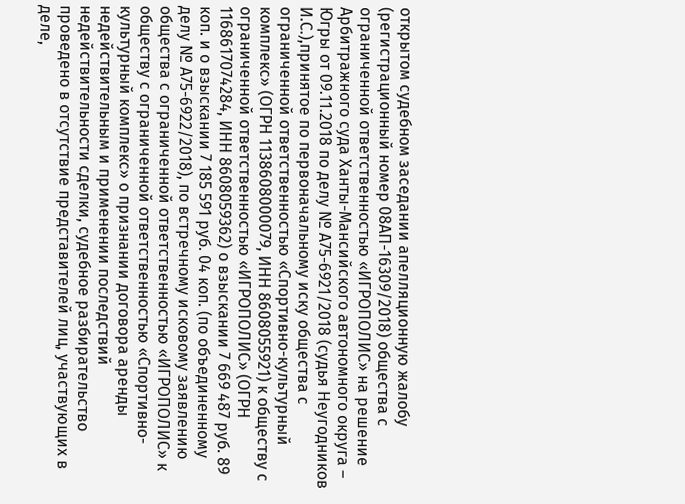открытом судебном заседании апелляционную жалобу (регистрационный номер 08АП-16309/2018) общества с ограниченной ответственностью «ИГРОПОЛИС» на решение Арбитражного суда Ханты-Мансийского автономного округа – Югры от 09.11.2018 по делу № А75-6921/2018 (судья Неугодников И.С.),принятое по первоначальному иску общества с ограниченной ответственностью «Спортивно-культурный комплекс» (ОГРН 1138608000079, ИНН 8608055921) к обществу с ограниченной ответственностью «ИГРОПОЛИС» (ОГРН 1168617074284, ИНН 8608059362) о взыскании 7 669 487 руб. 89 коп. и о взыскании 7 185 591 руб. 04 коп. (по объединенному делу № А75-6922/2018), по встречному исковому заявлению общества с ограниченной ответственностью «ИГРОПОЛИС» к обществу с ограниченной ответственностью «Спортивно-культурный комплекс» о признании договора аренды недействительным и применении последствий недействительности сделки, судебное разбирательство проведено в отсутствие представителей лиц, участвующих в деле,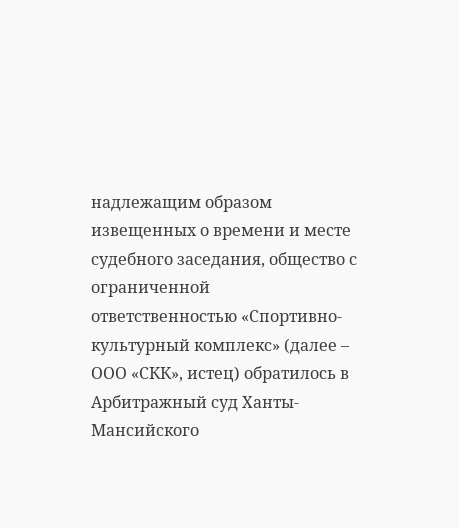надлежащим образом извещенных о времени и месте судебного заседания, общество с ограниченной ответственностью «Спортивно-культурный комплекс» (далее – ООО «СКК», истец) обратилось в Арбитражный суд Ханты-Мансийского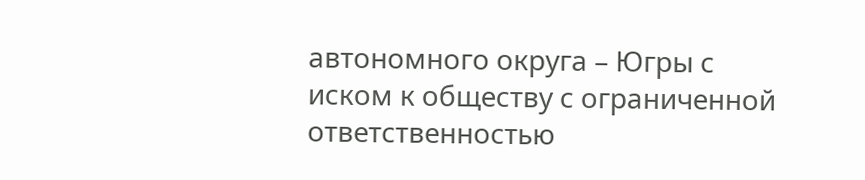автономного округа – Югры с иском к обществу с ограниченной ответственностью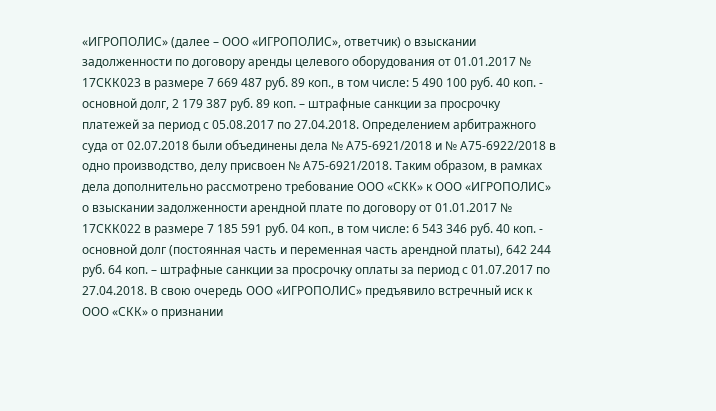«ИГРОПОЛИС» (далее – ООО «ИГРОПОЛИС», ответчик) о взыскании задолженности по договору аренды целевого оборудования от 01.01.2017 № 17СКК023 в размере 7 669 487 руб. 89 коп., в том числе: 5 490 100 руб. 40 коп. - основной долг, 2 179 387 руб. 89 коп. – штрафные санкции за просрочку платежей за период с 05.08.2017 по 27.04.2018. Определением арбитражного суда от 02.07.2018 были объединены дела № А75-6921/2018 и № А75-6922/2018 в одно производство, делу присвоен № А75-6921/2018. Таким образом, в рамках дела дополнительно рассмотрено требование ООО «СКК» к ООО «ИГРОПОЛИС» о взыскании задолженности арендной плате по договору от 01.01.2017 № 17СКК022 в размере 7 185 591 руб. 04 коп., в том числе: 6 543 346 руб. 40 коп. - основной долг (постоянная часть и переменная часть арендной платы), 642 244 руб. 64 коп. – штрафные санкции за просрочку оплаты за период с 01.07.2017 по 27.04.2018. В свою очередь ООО «ИГРОПОЛИС» предъявило встречный иск к ООО «СКК» о признании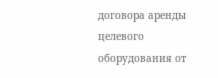договора аренды целевого оборудования от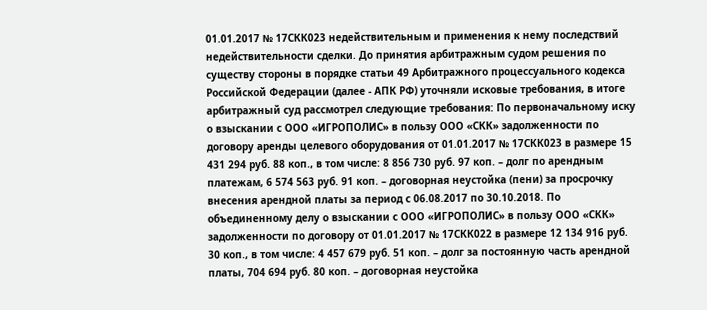01.01.2017 № 17СКК023 недействительным и применения к нему последствий недействительности сделки. До принятия арбитражным судом решения по существу стороны в порядке статьи 49 Арбитражного процессуального кодекса Российской Федерации (далее - АПК РФ) уточняли исковые требования, в итоге арбитражный суд рассмотрел следующие требования: По первоначальному иску о взыскании с ООО «ИГРОПОЛИС» в пользу ООО «СКК» задолженности по договору аренды целевого оборудования от 01.01.2017 № 17СКК023 в размере 15 431 294 руб. 88 коп., в том числе: 8 856 730 руб. 97 коп. – долг по арендным платежам, 6 574 563 руб. 91 коп. – договорная неустойка (пени) за просрочку внесения арендной платы за период с 06.08.2017 по 30.10.2018. По объединенному делу о взыскании с ООО «ИГРОПОЛИС» в пользу ООО «СКК» задолженности по договору от 01.01.2017 № 17СКК022 в размере 12 134 916 руб. 30 коп., в том числе: 4 457 679 руб. 51 коп. – долг за постоянную часть арендной платы, 704 694 руб. 80 коп. – договорная неустойка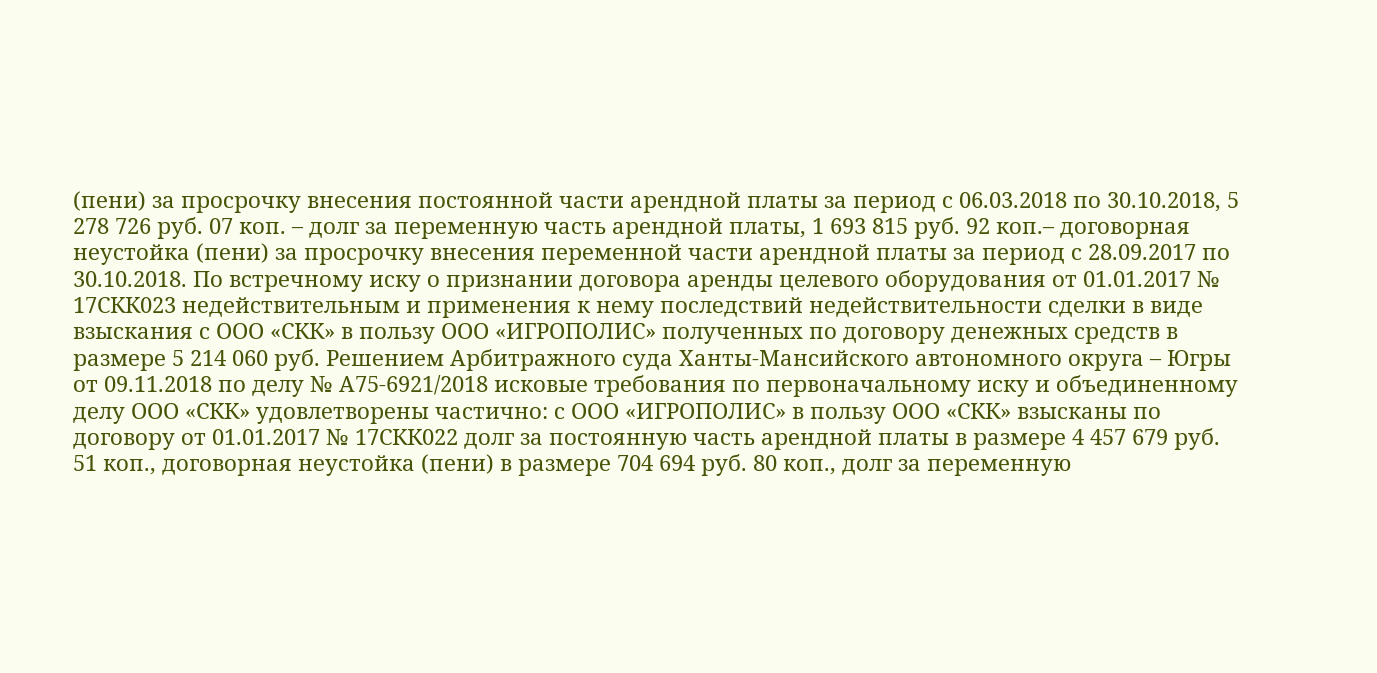(пени) за просрочку внесения постоянной части арендной платы за период с 06.03.2018 по 30.10.2018, 5 278 726 руб. 07 коп. – долг за переменную часть арендной платы, 1 693 815 руб. 92 коп.– договорная неустойка (пени) за просрочку внесения переменной части арендной платы за период с 28.09.2017 по 30.10.2018. По встречному иску о признании договора аренды целевого оборудования от 01.01.2017 № 17СКК023 недействительным и применения к нему последствий недействительности сделки в виде взыскания с ООО «СКК» в пользу ООО «ИГРОПОЛИС» полученных по договору денежных средств в размере 5 214 060 руб. Решением Арбитражного суда Ханты-Мансийского автономного округа – Югры от 09.11.2018 по делу № А75-6921/2018 исковые требования по первоначальному иску и объединенному делу ООО «СКК» удовлетворены частично: с ООО «ИГРОПОЛИС» в пользу ООО «СКК» взысканы по договору от 01.01.2017 № 17СКК022 долг за постоянную часть арендной платы в размере 4 457 679 руб. 51 коп., договорная неустойка (пени) в размере 704 694 руб. 80 коп., долг за переменную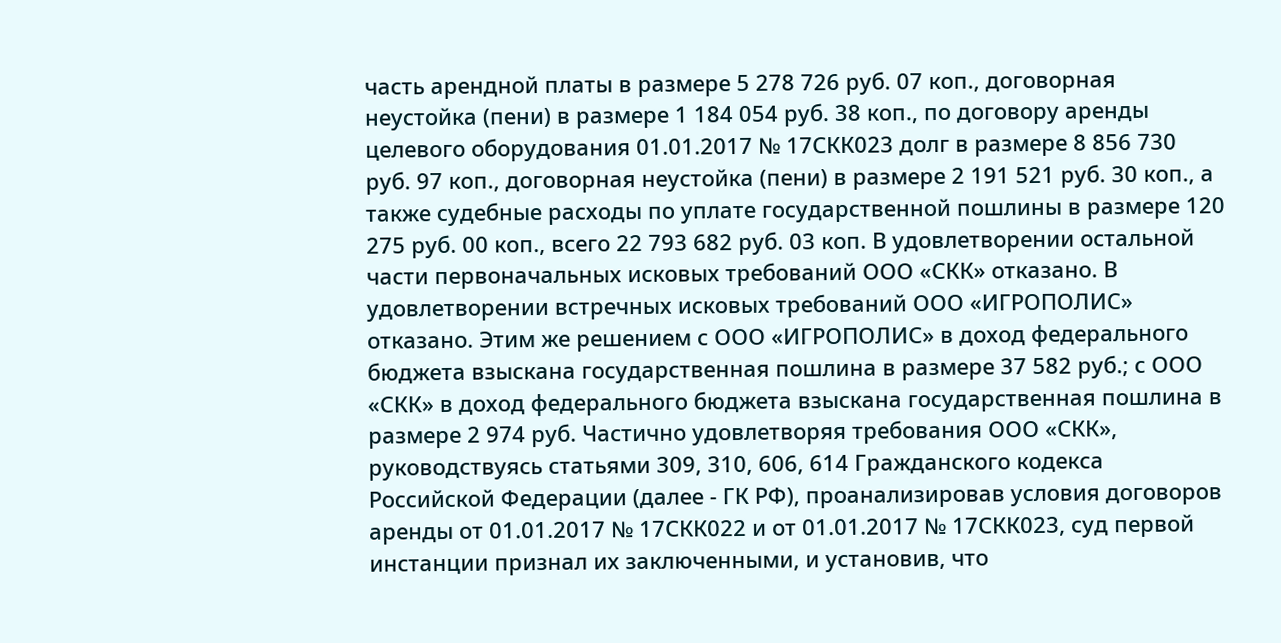часть арендной платы в размере 5 278 726 руб. 07 коп., договорная неустойка (пени) в размере 1 184 054 руб. 38 коп., по договору аренды целевого оборудования 01.01.2017 № 17СКК023 долг в размере 8 856 730 руб. 97 коп., договорная неустойка (пени) в размере 2 191 521 руб. 30 коп., а также судебные расходы по уплате государственной пошлины в размере 120 275 руб. 00 коп., всего 22 793 682 руб. 03 коп. В удовлетворении остальной части первоначальных исковых требований ООО «СКК» отказано. В удовлетворении встречных исковых требований ООО «ИГРОПОЛИС» отказано. Этим же решением с ООО «ИГРОПОЛИС» в доход федерального бюджета взыскана государственная пошлина в размере 37 582 руб.; с ООО «СКК» в доход федерального бюджета взыскана государственная пошлина в размере 2 974 руб. Частично удовлетворяя требования ООО «СКК», руководствуясь статьями 309, 310, 606, 614 Гражданского кодекса Российской Федерации (далее - ГК РФ), проанализировав условия договоров аренды от 01.01.2017 № 17СКК022 и от 01.01.2017 № 17СКК023, суд первой инстанции признал их заключенными, и установив, что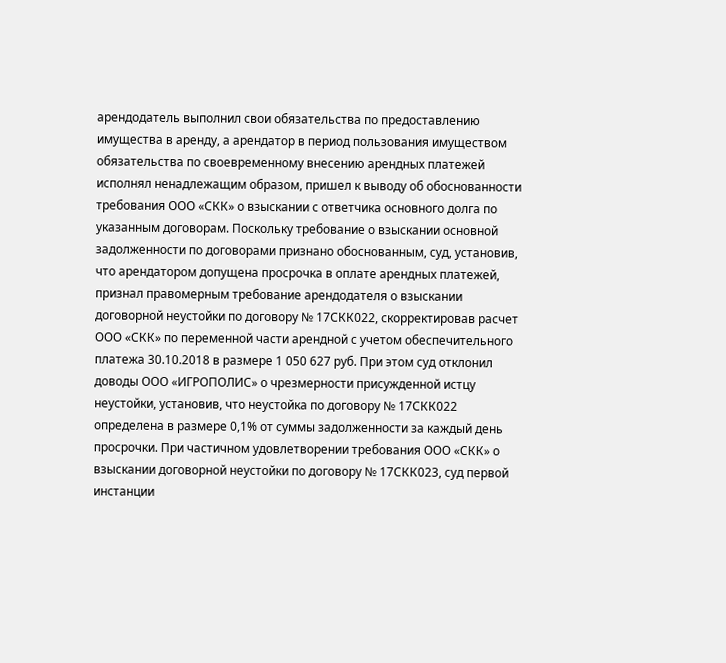арендодатель выполнил свои обязательства по предоставлению имущества в аренду, а арендатор в период пользования имуществом обязательства по своевременному внесению арендных платежей исполнял ненадлежащим образом, пришел к выводу об обоснованности требования ООО «СКК» о взыскании с ответчика основного долга по указанным договорам. Поскольку требование о взыскании основной задолженности по договорами признано обоснованным, суд, установив, что арендатором допущена просрочка в оплате арендных платежей, признал правомерным требование арендодателя о взыскании договорной неустойки по договору № 17СКК022, скорректировав расчет ООО «СКК» по переменной части арендной с учетом обеспечительного платежа 30.10.2018 в размере 1 050 627 руб. При этом суд отклонил доводы ООО «ИГРОПОЛИС» о чрезмерности присужденной истцу неустойки, установив, что неустойка по договору № 17СКК022 определена в размере 0,1% от суммы задолженности за каждый день просрочки. При частичном удовлетворении требования ООО «СКК» о взыскании договорной неустойки по договору № 17СКК023, суд первой инстанции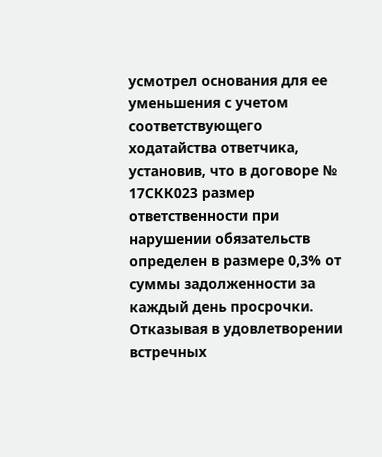усмотрел основания для ее уменьшения с учетом соответствующего ходатайства ответчика, установив, что в договоре № 17СКК023 размер ответственности при нарушении обязательств определен в размере 0,3% от суммы задолженности за каждый день просрочки. Отказывая в удовлетворении встречных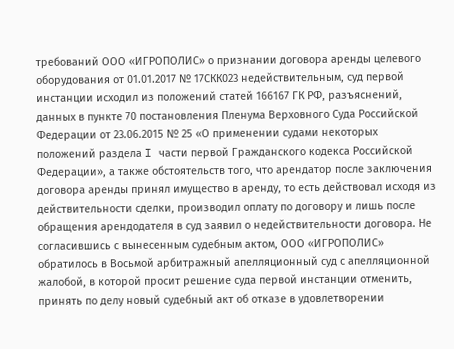требований ООО «ИГРОПОЛИС» о признании договора аренды целевого оборудования от 01.01.2017 № 17СКК023 недействительным, суд первой инстанции исходил из положений статей 166167 ГК РФ, разъяснений, данных в пункте 70 постановления Пленума Верховного Суда Российской Федерации от 23.06.2015 № 25 «О применении судами некоторых положений раздела I части первой Гражданского кодекса Российской Федерации», а также обстоятельств того, что арендатор после заключения договора аренды принял имущество в аренду, то есть действовал исходя из действительности сделки, производил оплату по договору и лишь после обращения арендодателя в суд заявил о недействительности договора. Не согласившись с вынесенным судебным актом, ООО «ИГРОПОЛИС» обратилось в Восьмой арбитражный апелляционный суд с апелляционной жалобой, в которой просит решение суда первой инстанции отменить, принять по делу новый судебный акт об отказе в удовлетворении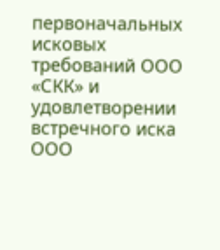первоначальных исковых требований ООО «СКК» и удовлетворении встречного иска ООО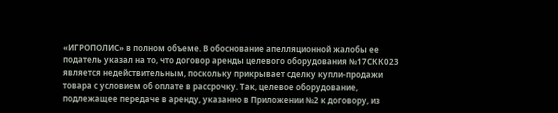«ИГРОПОЛИС» в полном объеме. В обоснование апелляционной жалобы ее податель указал на то, что договор аренды целевого оборудования №17СКК023 является недействительным, поскольку прикрывает сделку купли-продажи товара с условием об оплате в рассрочку. Так, целевое оборудование, подлежащее передаче в аренду, указанно в Приложении №2 к договору, из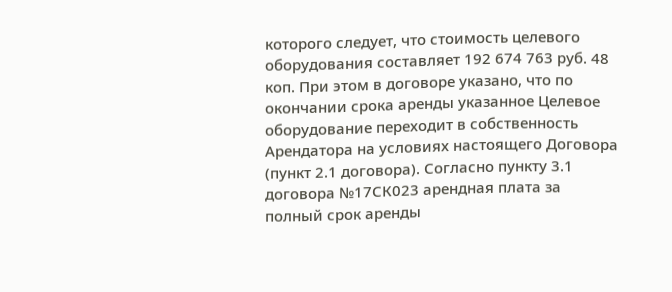которого следует, что стоимость целевого оборудования составляет 192 674 763 руб. 48 коп. При этом в договоре указано, что по окончании срока аренды указанное Целевое оборудование переходит в собственность Арендатора на условиях настоящего Договора (пункт 2.1 договора). Согласно пункту 3.1 договора №17СК023 арендная плата за полный срок аренды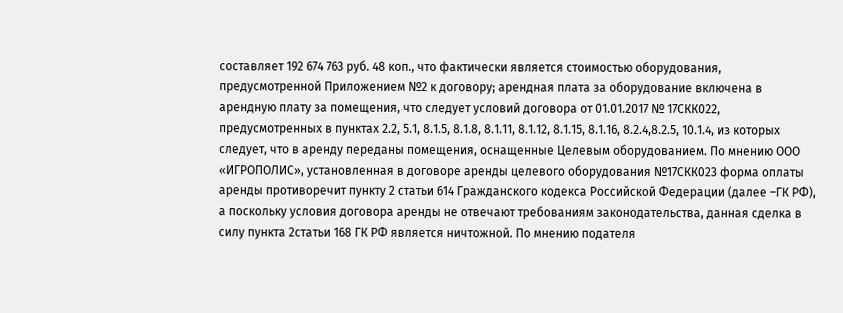составляет 192 674 763 руб. 48 коп., что фактически является стоимостью оборудования, предусмотренной Приложением №2 к договору; арендная плата за оборудование включена в арендную плату за помещения, что следует условий договора от 01.01.2017 № 17СКК022, предусмотренных в пунктах 2.2, 5.1, 8.1.5, 8.1.8, 8.1.11, 8.1.12, 8.1.15, 8.1.16, 8.2.4,8.2.5, 10.1.4, из которых следует, что в аренду переданы помещения, оснащенные Целевым оборудованием. По мнению ООО «ИГРОПОЛИС», установленная в договоре аренды целевого оборудования №17СКК023 форма оплаты аренды противоречит пункту 2 статьи 614 Гражданского кодекса Российской Федерации (далее –ГК РФ), а поскольку условия договора аренды не отвечают требованиям законодательства, данная сделка в силу пункта 2статьи 168 ГК РФ является ничтожной. По мнению подателя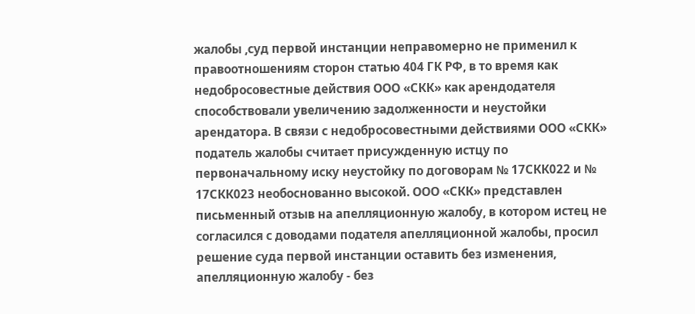жалобы ,суд первой инстанции неправомерно не применил к правоотношениям сторон статью 404 ГК РФ, в то время как недобросовестные действия ООО «СКК» как арендодателя способствовали увеличению задолженности и неустойки арендатора. В связи с недобросовестными действиями ООО «СКК» податель жалобы считает присужденную истцу по первоначальному иску неустойку по договорам № 17СКК022 и № 17СКК023 необоснованно высокой. ООО «СКК» представлен письменный отзыв на апелляционную жалобу, в котором истец не согласился с доводами подателя апелляционной жалобы, просил решение суда первой инстанции оставить без изменения, апелляционную жалобу - без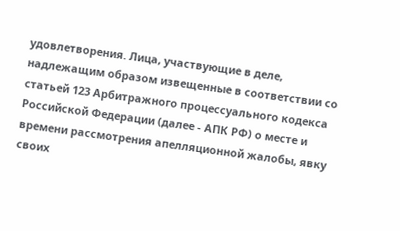удовлетворения. Лица, участвующие в деле, надлежащим образом извещенные в соответствии со статьей 123 Арбитражного процессуального кодекса Российской Федерации (далее - АПК РФ) о месте и времени рассмотрения апелляционной жалобы, явку своих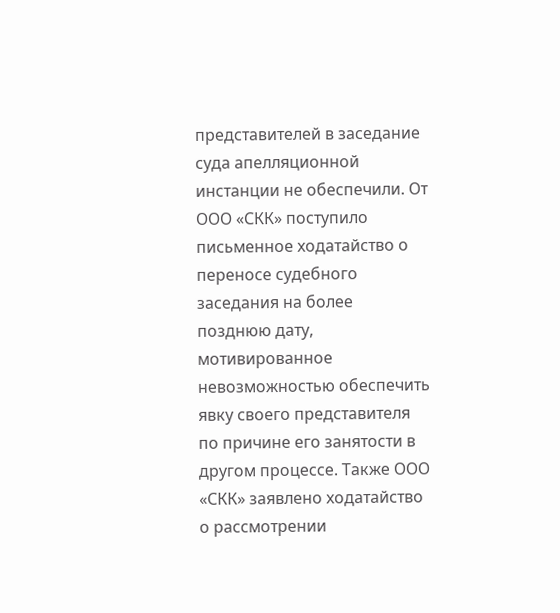представителей в заседание суда апелляционной инстанции не обеспечили. От ООО «СКК» поступило письменное ходатайство о переносе судебного заседания на более позднюю дату, мотивированное невозможностью обеспечить явку своего представителя по причине его занятости в другом процессе. Также ООО «СКК» заявлено ходатайство о рассмотрении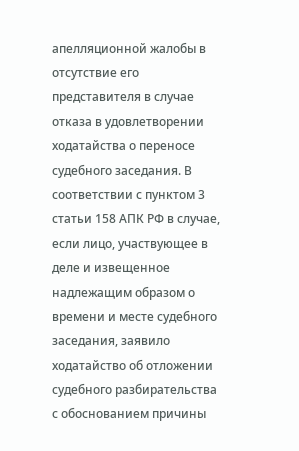апелляционной жалобы в отсутствие его представителя в случае отказа в удовлетворении ходатайства о переносе судебного заседания. В соответствии с пунктом 3 статьи 158 АПК РФ в случае, если лицо, участвующее в деле и извещенное надлежащим образом о времени и месте судебного заседания, заявило ходатайство об отложении судебного разбирательства с обоснованием причины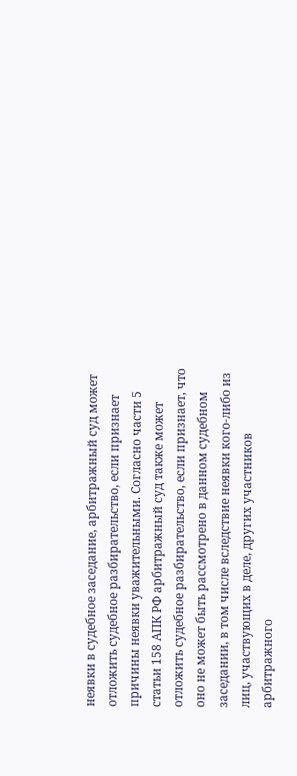неявки в судебное заседание, арбитражный суд может отложить судебное разбирательство, если признает причины неявки уважительными. Согласно части 5 статьи 158 АПК РФ арбитражный суд также может отложить судебное разбирательство, если признает, что оно не может быть рассмотрено в данном судебном заседании, в том числе вследствие неявки кого-либо из лиц, участвующих в деле, других участников арбитражного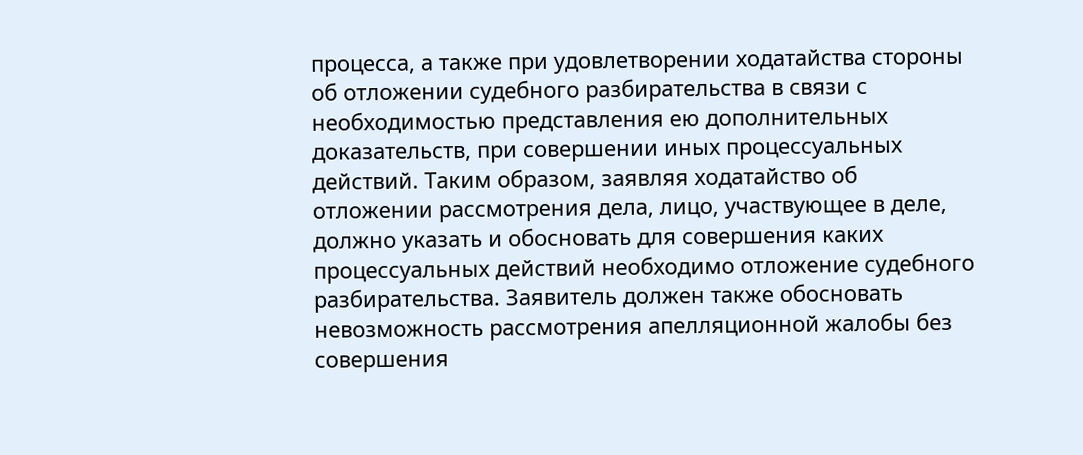процесса, а также при удовлетворении ходатайства стороны об отложении судебного разбирательства в связи с необходимостью представления ею дополнительных доказательств, при совершении иных процессуальных действий. Таким образом, заявляя ходатайство об отложении рассмотрения дела, лицо, участвующее в деле, должно указать и обосновать для совершения каких процессуальных действий необходимо отложение судебного разбирательства. Заявитель должен также обосновать невозможность рассмотрения апелляционной жалобы без совершения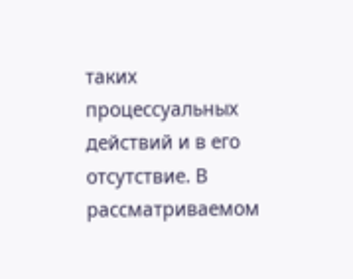таких процессуальных действий и в его отсутствие. В рассматриваемом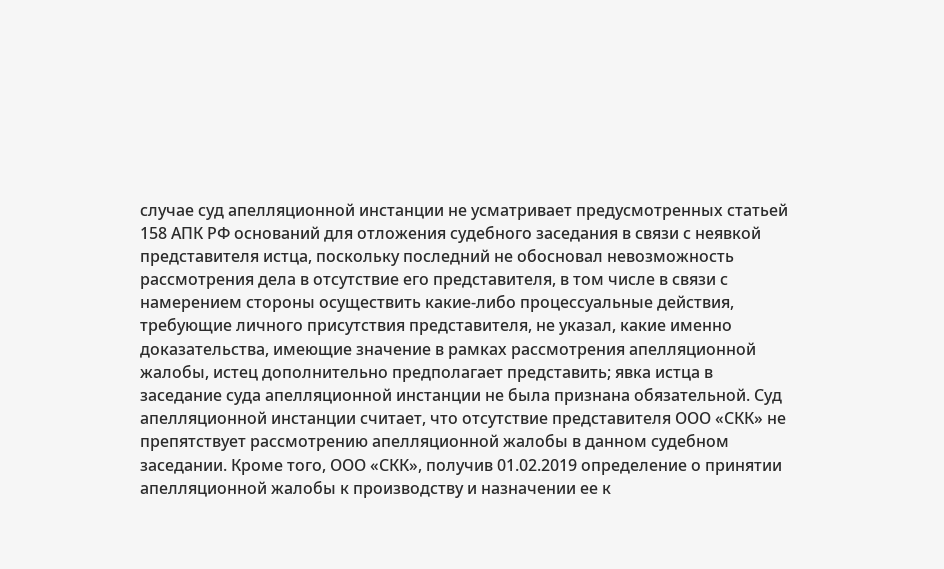случае суд апелляционной инстанции не усматривает предусмотренных статьей 158 АПК РФ оснований для отложения судебного заседания в связи с неявкой представителя истца, поскольку последний не обосновал невозможность рассмотрения дела в отсутствие его представителя, в том числе в связи с намерением стороны осуществить какие-либо процессуальные действия, требующие личного присутствия представителя, не указал, какие именно доказательства, имеющие значение в рамках рассмотрения апелляционной жалобы, истец дополнительно предполагает представить; явка истца в заседание суда апелляционной инстанции не была признана обязательной. Суд апелляционной инстанции считает, что отсутствие представителя ООО «СКК» не препятствует рассмотрению апелляционной жалобы в данном судебном заседании. Кроме того, ООО «СКК», получив 01.02.2019 определение о принятии апелляционной жалобы к производству и назначении ее к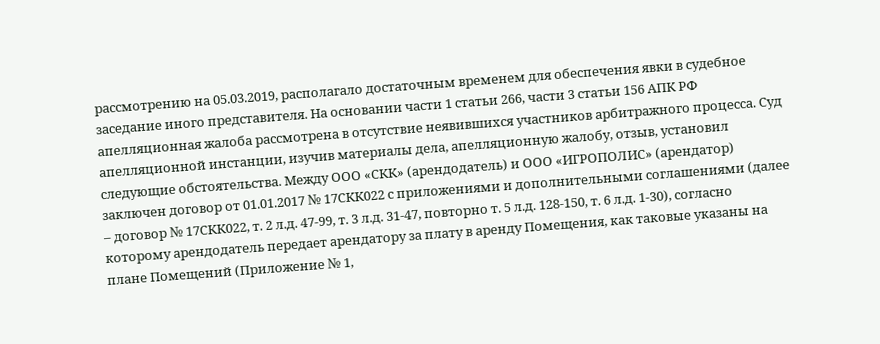рассмотрению на 05.03.2019, располагало достаточным временем для обеспечения явки в судебное заседание иного представителя. На основании части 1 статьи 266, части 3 статьи 156 АПК РФ апелляционная жалоба рассмотрена в отсутствие неявившихся участников арбитражного процесса. Суд апелляционной инстанции, изучив материалы дела, апелляционную жалобу, отзыв, установил следующие обстоятельства. Между ООО «СКК» (арендодатель) и ООО «ИГРОПОЛИС» (арендатор) заключен договор от 01.01.2017 № 17СКК022 с приложениями и дополнительными соглашениями (далее – договор № 17СКК022, т. 2 л.д. 47-99, т. 3 л.д. 31-47, повторно т. 5 л.д. 128-150, т. 6 л.д. 1-30), согласно которому арендодатель передает арендатору за плату в аренду Помещения, как таковые указаны на плане Помещений (Приложение № 1,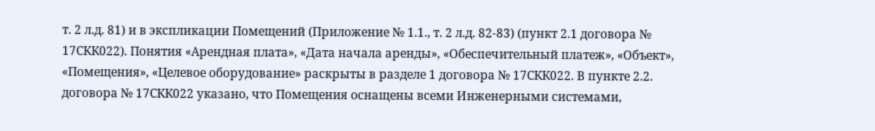т. 2 л.д. 81) и в экспликации Помещений (Приложение № 1.1., т. 2 л.д. 82-83) (пункт 2.1 договора № 17СКК022). Понятия «Арендная плата», «Дата начала аренды», «Обеспечительный платеж», «Объект», «Помещения», «Целевое оборудование» раскрыты в разделе 1 договора № 17СКК022. В пункте 2.2. договора № 17СКК022 указано, что Помещения оснащены всеми Инженерными системами,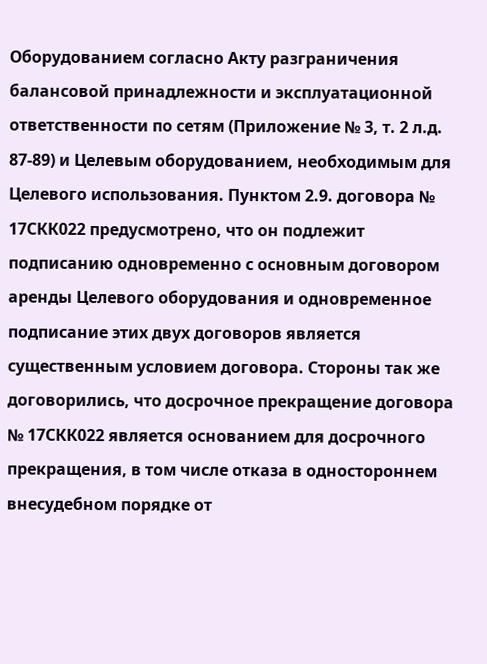Оборудованием согласно Акту разграничения балансовой принадлежности и эксплуатационной ответственности по сетям (Приложение № 3, т. 2 л.д. 87-89) и Целевым оборудованием, необходимым для Целевого использования. Пунктом 2.9. договора № 17СКК022 предусмотрено, что он подлежит подписанию одновременно с основным договором аренды Целевого оборудования и одновременное подписание этих двух договоров является существенным условием договора. Стороны так же договорились, что досрочное прекращение договора № 17СКК022 является основанием для досрочного прекращения, в том числе отказа в одностороннем внесудебном порядке от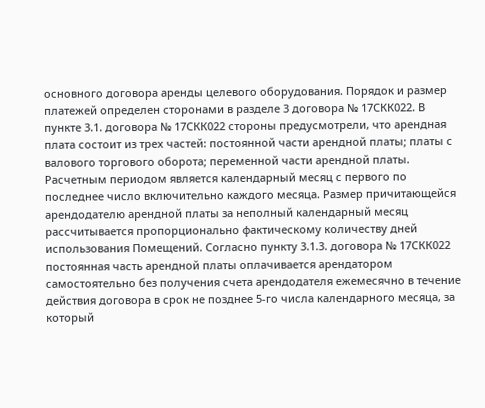основного договора аренды целевого оборудования. Порядок и размер платежей определен сторонами в разделе 3 договора № 17СКК022. В пункте 3.1. договора № 17СКК022 стороны предусмотрели, что арендная плата состоит из трех частей: постоянной части арендной платы; платы с валового торгового оборота; переменной части арендной платы. Расчетным периодом является календарный месяц с первого по последнее число включительно каждого месяца. Размер причитающейся арендодателю арендной платы за неполный календарный месяц рассчитывается пропорционально фактическому количеству дней использования Помещений. Согласно пункту 3.1.3. договора № 17СКК022 постоянная часть арендной платы оплачивается арендатором самостоятельно без получения счета арендодателя ежемесячно в течение действия договора в срок не позднее 5-го числа календарного месяца, за который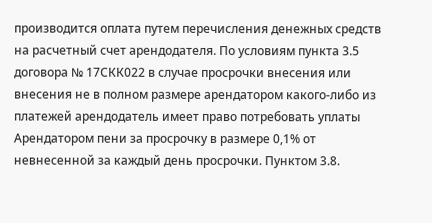производится оплата путем перечисления денежных средств на расчетный счет арендодателя. По условиям пункта 3.5 договора № 17СКК022 в случае просрочки внесения или внесения не в полном размере арендатором какого-либо из платежей арендодатель имеет право потребовать уплаты Арендатором пени за просрочку в размере 0,1% от невнесенной за каждый день просрочки. Пунктом 3.8.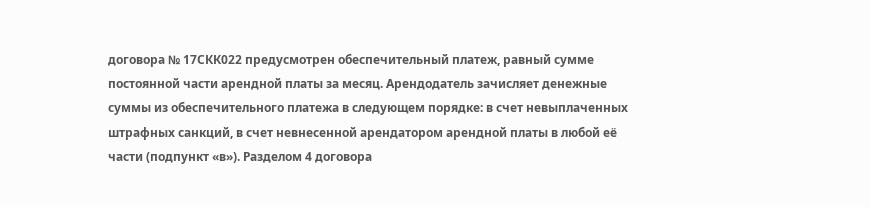договора № 17СКК022 предусмотрен обеспечительный платеж, равный сумме постоянной части арендной платы за месяц. Арендодатель зачисляет денежные суммы из обеспечительного платежа в следующем порядке: в счет невыплаченных штрафных санкций, в счет невнесенной арендатором арендной платы в любой её части (подпункт «в»). Разделом 4 договора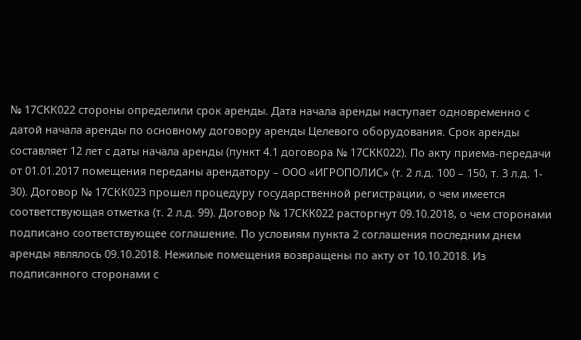№ 17СКК022 стороны определили срок аренды. Дата начала аренды наступает одновременно с датой начала аренды по основному договору аренды Целевого оборудования. Срок аренды составляет 12 лет с даты начала аренды (пункт 4.1 договора № 17СКК022). По акту приема-передачи от 01.01.2017 помещения переданы арендатору – ООО «ИГРОПОЛИС» (т. 2 л.д. 100 – 150, т. 3 л.д. 1- 30). Договор № 17СКК023 прошел процедуру государственной регистрации, о чем имеется соответствующая отметка (т. 2 л.д. 99). Договор № 17СКК022 расторгнут 09.10.2018, о чем сторонами подписано соответствующее соглашение. По условиям пункта 2 соглашения последним днем аренды являлось 09.10.2018. Нежилые помещения возвращены по акту от 10.10.2018. Из подписанного сторонами с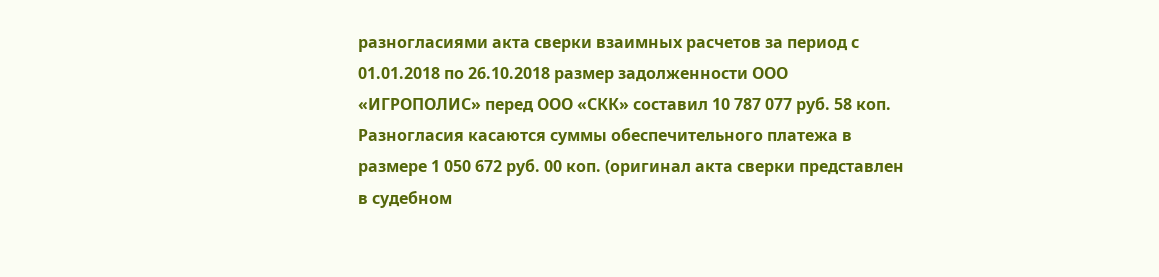разногласиями акта сверки взаимных расчетов за период с 01.01.2018 по 26.10.2018 размер задолженности ООО «ИГРОПОЛИС» перед ООО «СКК» составил 10 787 077 руб. 58 коп. Разногласия касаются суммы обеспечительного платежа в размере 1 050 672 руб. 00 коп. (оригинал акта сверки представлен в судебном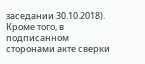заседании 30.10.2018). Кроме того, в подписанном сторонами акте сверки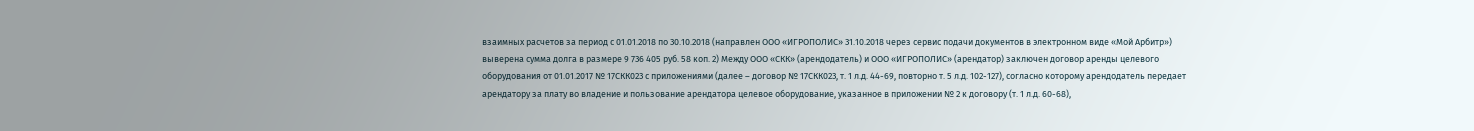взаимных расчетов за период с 01.01.2018 по 30.10.2018 (направлен ООО «ИГРОПОЛИС» 31.10.2018 через сервис подачи документов в электронном виде «Мой Арбитр») выверена сумма долга в размере 9 736 405 руб. 58 коп. 2) Между ООО «СКК» (арендодатель) и ООО «ИГРОПОЛИС» (арендатор) заключен договор аренды целевого оборудования от 01.01.2017 № 17СКК023 с приложениями (далее – договор № 17СКК023, т. 1 л.д. 44-69, повторно т. 5 л.д. 102-127), согласно которому арендодатель передает арендатору за плату во владение и пользование арендатора целевое оборудование, указанное в приложении № 2 к договору (т. 1 л.д. 60-68),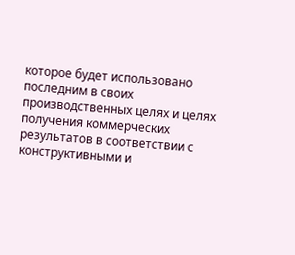которое будет использовано последним в своих производственных целях и целях получения коммерческих результатов в соответствии с конструктивными и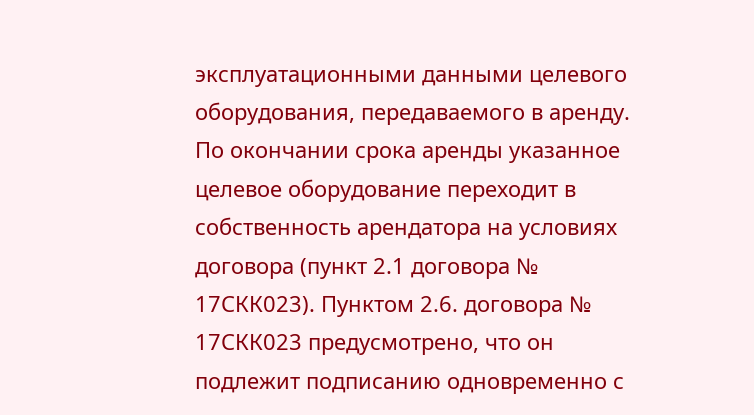эксплуатационными данными целевого оборудования, передаваемого в аренду. По окончании срока аренды указанное целевое оборудование переходит в собственность арендатора на условиях договора (пункт 2.1 договора № 17СКК023). Пунктом 2.6. договора № 17СКК023 предусмотрено, что он подлежит подписанию одновременно с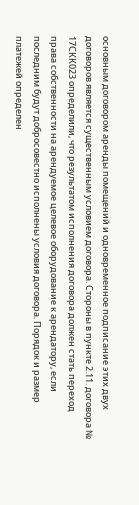основным договором аренды помещений и одновременное подписание этих двух договоров является существенным условием договора. Стороны в пункте 2.11. договора № 17СКК023 определили, что результатом исполнения договора должен стать переход права собственности на арендуемое целевое оборудование к арендатору, если последним будут добросовестно исполнены условия договора. Порядок и размер платежей определен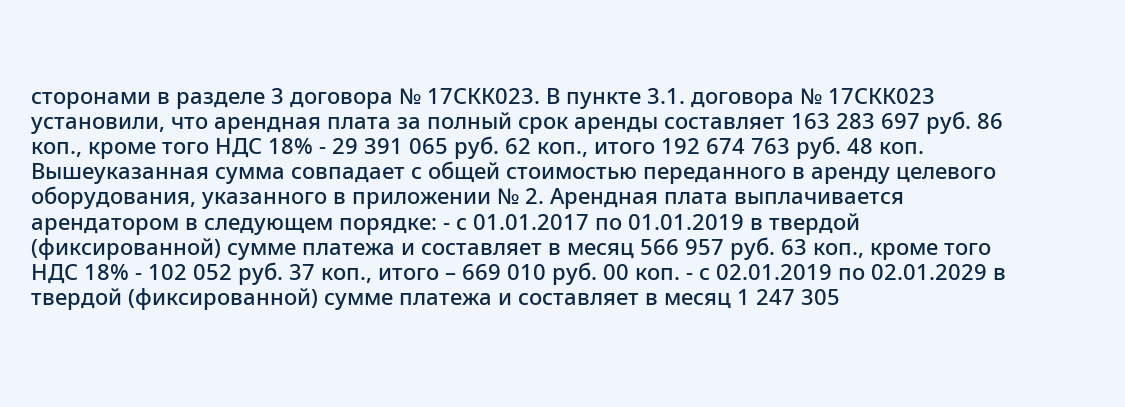сторонами в разделе 3 договора № 17СКК023. В пункте 3.1. договора № 17СКК023 установили, что арендная плата за полный срок аренды составляет 163 283 697 руб. 86 коп., кроме того НДС 18% - 29 391 065 руб. 62 коп., итого 192 674 763 руб. 48 коп. Вышеуказанная сумма совпадает с общей стоимостью переданного в аренду целевого оборудования, указанного в приложении № 2. Арендная плата выплачивается арендатором в следующем порядке: - с 01.01.2017 по 01.01.2019 в твердой (фиксированной) сумме платежа и составляет в месяц 566 957 руб. 63 коп., кроме того НДС 18% - 102 052 руб. 37 коп., итого – 669 010 руб. 00 коп. - с 02.01.2019 по 02.01.2029 в твердой (фиксированной) сумме платежа и составляет в месяц 1 247 305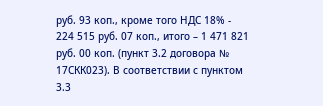руб. 93 коп., кроме того НДС 18% - 224 515 руб. 07 коп., итого – 1 471 821 руб. 00 коп. (пункт 3.2 договора № 17СКК023). В соответствии с пунктом 3.3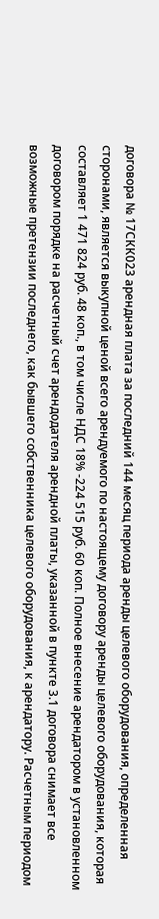договора № 17СКК023 арендная плата за последний 144 месяц периода аренды целевого оборудования, определенная сторонами, является выкупной ценой всего арендуемого по настоящему договору аренды целевого оборудования, которая составляет 1 471 824 руб. 48 коп., в том числе НДС 18% -224 515 руб. 60 коп. Полное внесение арендатором в установленном договором порядке на расчетный счет арендодателя арендной платы, указанной в пункте 3.1 договора снимает все возможные претензии последнего, как бывшего собственника целевого оборудования, к арендатору. Расчетным периодом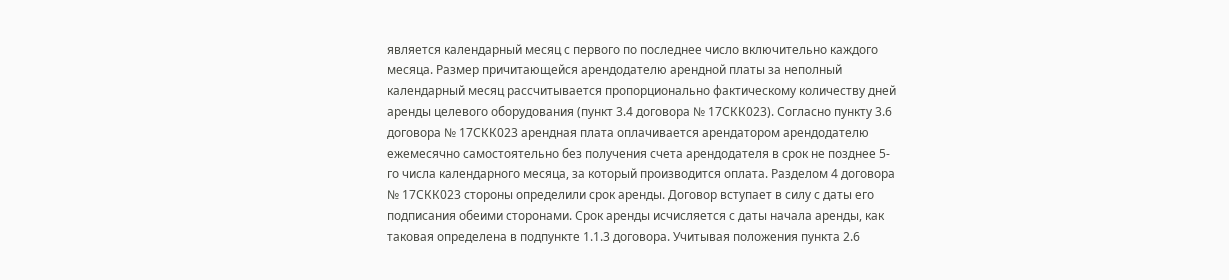является календарный месяц с первого по последнее число включительно каждого месяца. Размер причитающейся арендодателю арендной платы за неполный календарный месяц рассчитывается пропорционально фактическому количеству дней аренды целевого оборудования (пункт 3.4 договора № 17СКК023). Согласно пункту 3.6 договора № 17СКК023 арендная плата оплачивается арендатором арендодателю ежемесячно самостоятельно без получения счета арендодателя в срок не позднее 5-го числа календарного месяца, за который производится оплата. Разделом 4 договора № 17СКК023 стороны определили срок аренды. Договор вступает в силу с даты его подписания обеими сторонами. Срок аренды исчисляется с даты начала аренды, как таковая определена в подпункте 1.1.3 договора. Учитывая положения пункта 2.6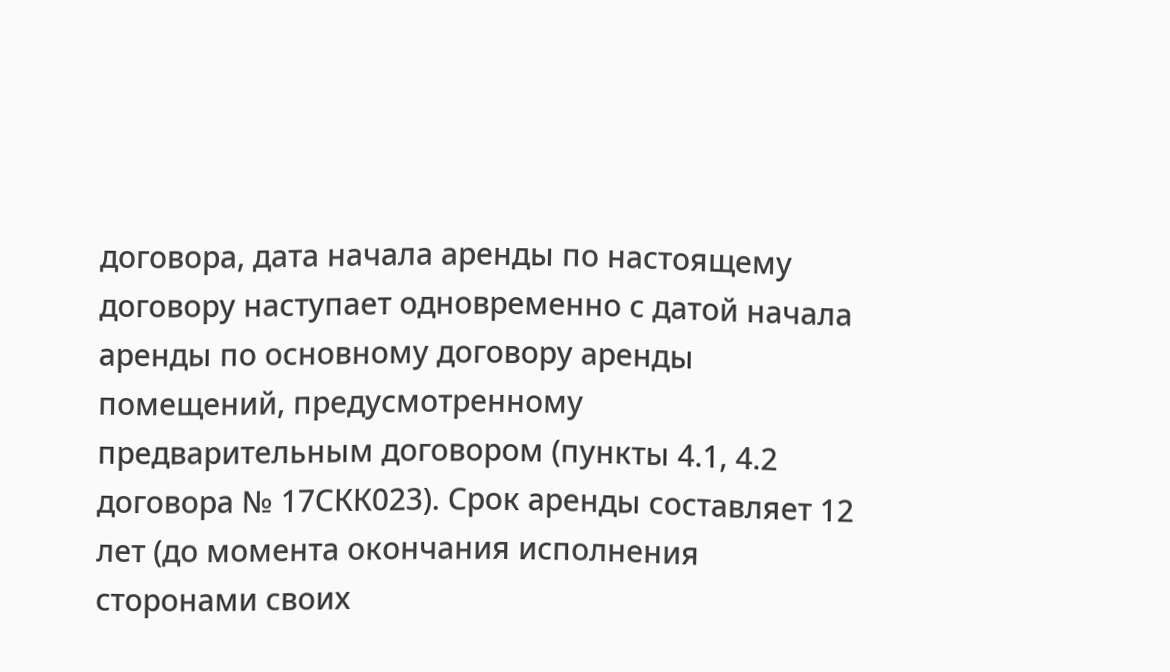договора, дата начала аренды по настоящему договору наступает одновременно с датой начала аренды по основному договору аренды помещений, предусмотренному предварительным договором (пункты 4.1, 4.2 договора № 17СКК023). Срок аренды составляет 12 лет (до момента окончания исполнения сторонами своих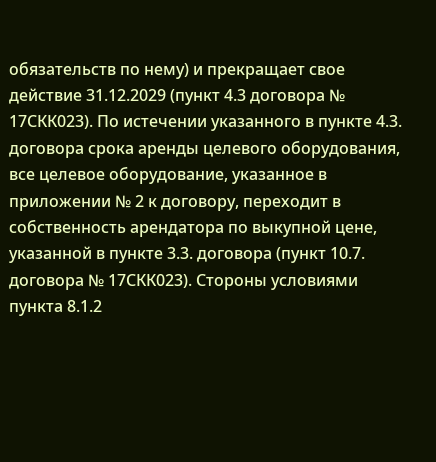обязательств по нему) и прекращает свое действие 31.12.2029 (пункт 4.3 договора № 17СКК023). По истечении указанного в пункте 4.3. договора срока аренды целевого оборудования, все целевое оборудование, указанное в приложении № 2 к договору, переходит в собственность арендатора по выкупной цене, указанной в пункте 3.3. договора (пункт 10.7. договора № 17СКК023). Стороны условиями пункта 8.1.2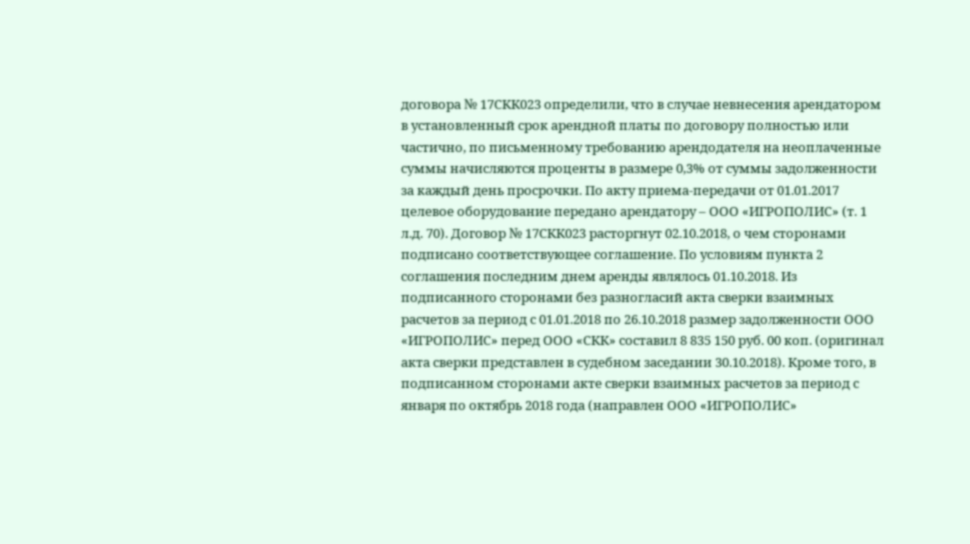договора № 17СКК023 определили, что в случае невнесения арендатором в установленный срок арендной платы по договору полностью или частично, по письменному требованию арендодателя на неоплаченные суммы начисляются проценты в размере 0,3% от суммы задолженности за каждый день просрочки. По акту приема-передачи от 01.01.2017 целевое оборудование передано арендатору – ООО «ИГРОПОЛИС» (т. 1 л.д. 70). Договор № 17СКК023 расторгнут 02.10.2018, о чем сторонами подписано соответствующее соглашение. По условиям пункта 2 соглашения последним днем аренды являлось 01.10.2018. Из подписанного сторонами без разногласий акта сверки взаимных расчетов за период с 01.01.2018 по 26.10.2018 размер задолженности ООО «ИГРОПОЛИС» перед ООО «СКК» составил 8 835 150 руб. 00 коп. (оригинал акта сверки представлен в судебном заседании 30.10.2018). Кроме того, в подписанном сторонами акте сверки взаимных расчетов за период с января по октябрь 2018 года (направлен ООО «ИГРОПОЛИС»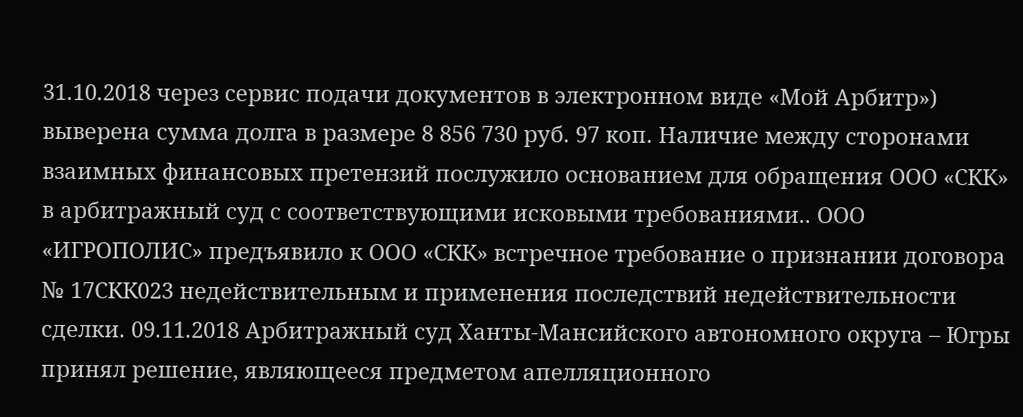31.10.2018 через сервис подачи документов в электронном виде «Мой Арбитр») выверена сумма долга в размере 8 856 730 руб. 97 коп. Наличие между сторонами взаимных финансовых претензий послужило основанием для обращения ООО «СКК» в арбитражный суд с соответствующими исковыми требованиями.. ООО «ИГРОПОЛИС» предъявило к ООО «СКК» встречное требование о признании договора № 17СКК023 недействительным и применения последствий недействительности сделки. 09.11.2018 Арбитражный суд Ханты-Мансийского автономного округа – Югры принял решение, являющееся предметом апелляционного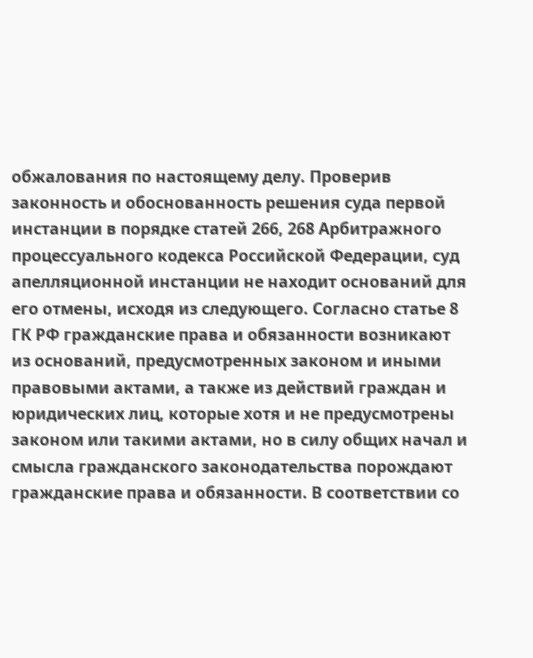обжалования по настоящему делу. Проверив законность и обоснованность решения суда первой инстанции в порядке статей 266, 268 Арбитражного процессуального кодекса Российской Федерации, суд апелляционной инстанции не находит оснований для его отмены, исходя из следующего. Согласно статье 8 ГК РФ гражданские права и обязанности возникают из оснований, предусмотренных законом и иными правовыми актами, а также из действий граждан и юридических лиц, которые хотя и не предусмотрены законом или такими актами, но в силу общих начал и смысла гражданского законодательства порождают гражданские права и обязанности. В соответствии со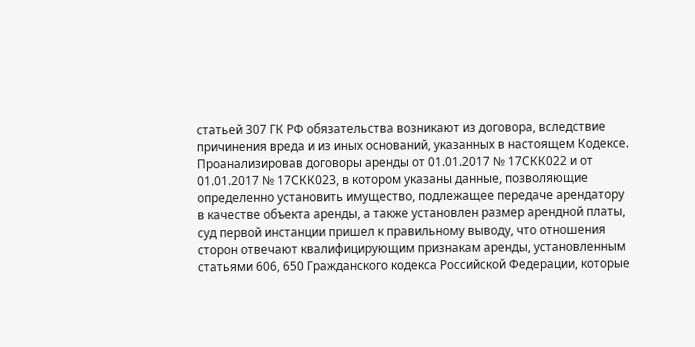статьей 307 ГК РФ обязательства возникают из договора, вследствие причинения вреда и из иных оснований, указанных в настоящем Кодексе. Проанализировав договоры аренды от 01.01.2017 № 17СКК022 и от 01.01.2017 № 17СКК023, в котором указаны данные, позволяющие определенно установить имущество, подлежащее передаче арендатору в качестве объекта аренды, а также установлен размер арендной платы, суд первой инстанции пришел к правильному выводу, что отношения сторон отвечают квалифицирующим признакам аренды, установленным статьями 606, 650 Гражданского кодекса Российской Федерации, которые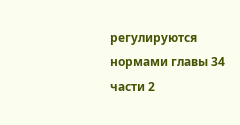регулируются нормами главы 34 части 2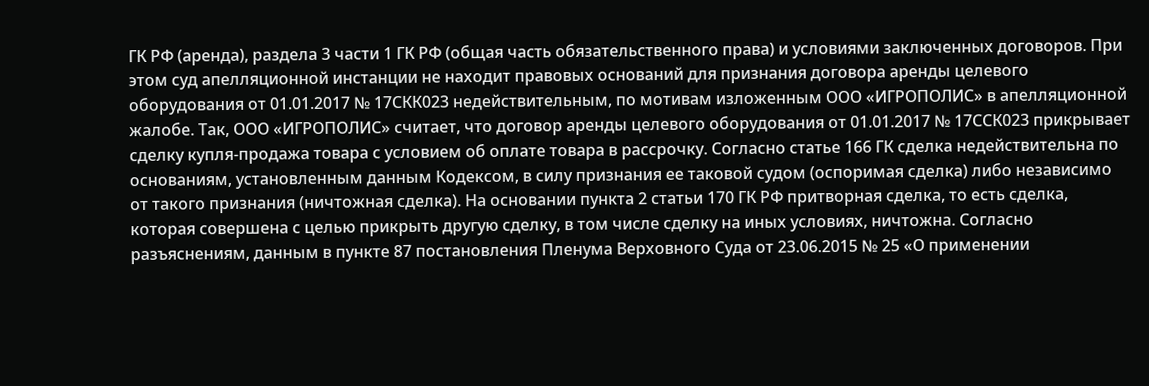ГК РФ (аренда), раздела 3 части 1 ГК РФ (общая часть обязательственного права) и условиями заключенных договоров. При этом суд апелляционной инстанции не находит правовых оснований для признания договора аренды целевого оборудования от 01.01.2017 № 17СКК023 недействительным, по мотивам изложенным ООО «ИГРОПОЛИС» в апелляционной жалобе. Так, ООО «ИГРОПОЛИС» считает, что договор аренды целевого оборудования от 01.01.2017 № 17ССК023 прикрывает сделку купля-продажа товара с условием об оплате товара в рассрочку. Согласно статье 166 ГК сделка недействительна по основаниям, установленным данным Кодексом, в силу признания ее таковой судом (оспоримая сделка) либо независимо от такого признания (ничтожная сделка). На основании пункта 2 статьи 170 ГК РФ притворная сделка, то есть сделка, которая совершена с целью прикрыть другую сделку, в том числе сделку на иных условиях, ничтожна. Согласно разъяснениям, данным в пункте 87 постановления Пленума Верховного Суда от 23.06.2015 № 25 «О применении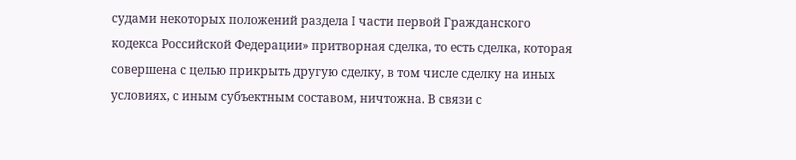судами некоторых положений раздела I части первой Гражданского кодекса Российской Федерации» притворная сделка, то есть сделка, которая совершена с целью прикрыть другую сделку, в том числе сделку на иных условиях, с иным субъектным составом, ничтожна. В связи с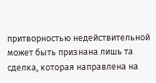притворностью недействительной может быть признана лишь та сделка, которая направлена на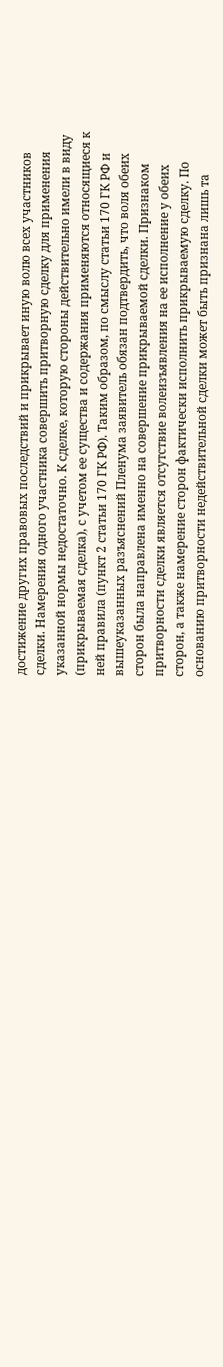достижение других правовых последствий и прикрывает иную волю всех участников сделки. Намерения одного участника совершить притворную сделку для применения указанной нормы недостаточно. К сделке, которую стороны действительно имели в виду (прикрываемая сделка), с учетом ее существа и содержания применяются относящиеся к ней правила (пункт 2 статьи 170 ГК РФ). Таким образом, по смыслу статьи 170 ГК РФ и вышеуказанных разъяснений Пленума заявитель обязан подтвердить, что воля обеих сторон была направлена именно на совершение прикрываемой сделки. Признаком притворности сделки является отсутствие волеизъявления на ее исполнение у обеих сторон, а также намерение сторон фактически исполнить прикрываемую сделку. По основанию притворности недействительной сделки может быть признана лишь та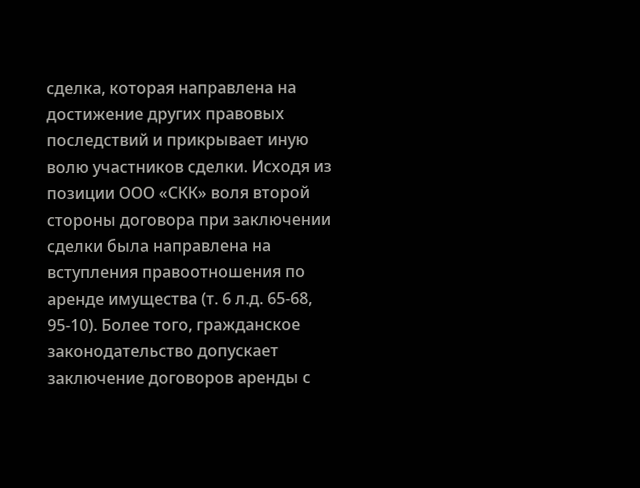сделка, которая направлена на достижение других правовых последствий и прикрывает иную волю участников сделки. Исходя из позиции ООО «СКК» воля второй стороны договора при заключении сделки была направлена на вступления правоотношения по аренде имущества (т. 6 л.д. 65-68, 95-10). Более того, гражданское законодательство допускает заключение договоров аренды с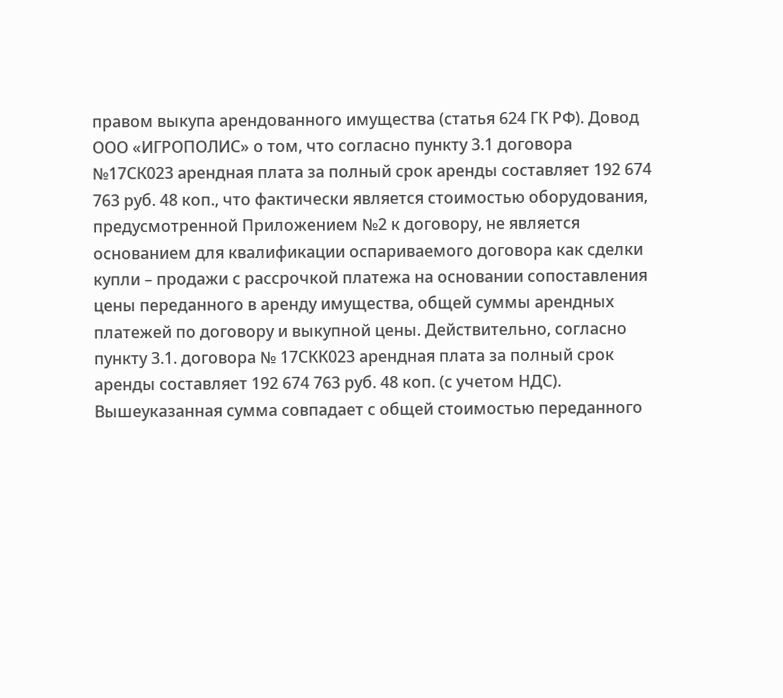правом выкупа арендованного имущества (статья 624 ГК РФ). Довод ООО «ИГРОПОЛИС» о том, что согласно пункту 3.1 договора №17СК023 арендная плата за полный срок аренды составляет 192 674 763 руб. 48 коп., что фактически является стоимостью оборудования, предусмотренной Приложением №2 к договору, не является основанием для квалификации оспариваемого договора как сделки купли – продажи с рассрочкой платежа на основании сопоставления цены переданного в аренду имущества, общей суммы арендных платежей по договору и выкупной цены. Действительно, согласно пункту 3.1. договора № 17СКК023 арендная плата за полный срок аренды составляет 192 674 763 руб. 48 коп. (с учетом НДС). Вышеуказанная сумма совпадает с общей стоимостью переданного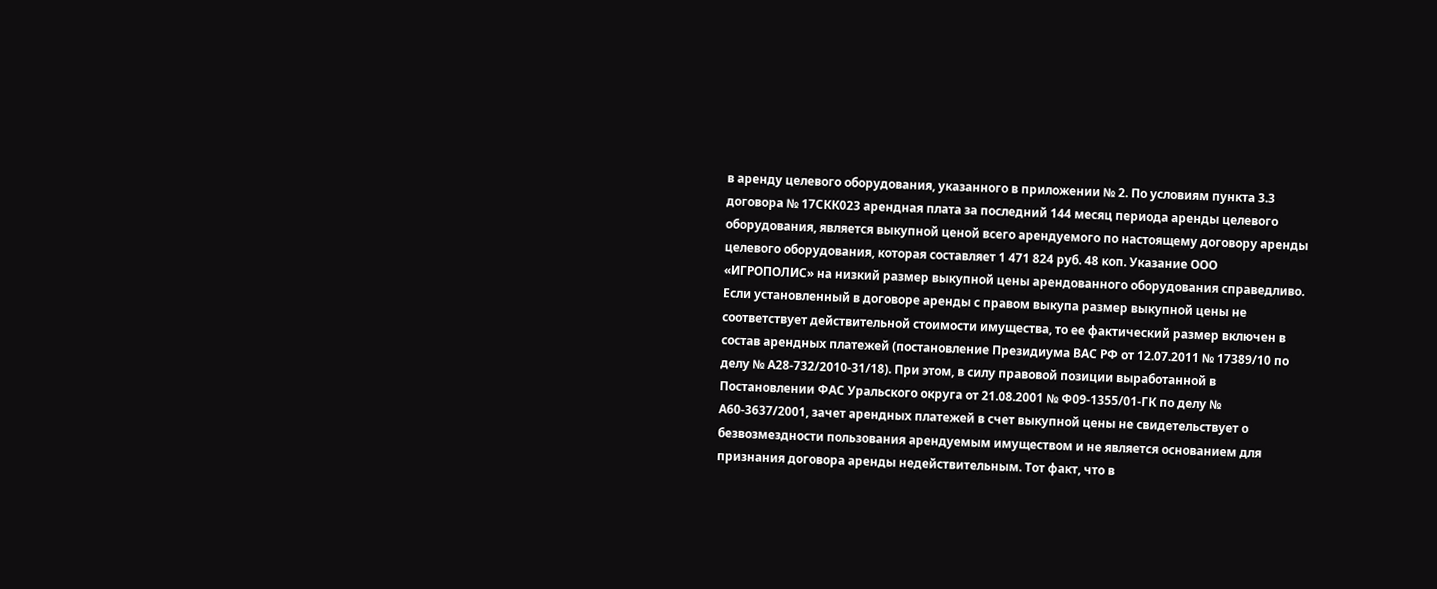в аренду целевого оборудования, указанного в приложении № 2. По условиям пункта 3.3 договора № 17СКК023 арендная плата за последний 144 месяц периода аренды целевого оборудования, является выкупной ценой всего арендуемого по настоящему договору аренды целевого оборудования, которая составляет 1 471 824 руб. 48 коп. Указание ООО «ИГРОПОЛИС» на низкий размер выкупной цены арендованного оборудования справедливо. Если установленный в договоре аренды с правом выкупа размер выкупной цены не соответствует действительной стоимости имущества, то ее фактический размер включен в состав арендных платежей (постановление Президиума ВАС РФ от 12.07.2011 № 17389/10 по делу № А28-732/2010-31/18). При этом, в силу правовой позиции выработанной в Постановлении ФАС Уральского округа от 21.08.2001 № Ф09-1355/01-ГК по делу № А60-3637/2001, зачет арендных платежей в счет выкупной цены не свидетельствует о безвозмездности пользования арендуемым имуществом и не является основанием для признания договора аренды недействительным. Тот факт, что в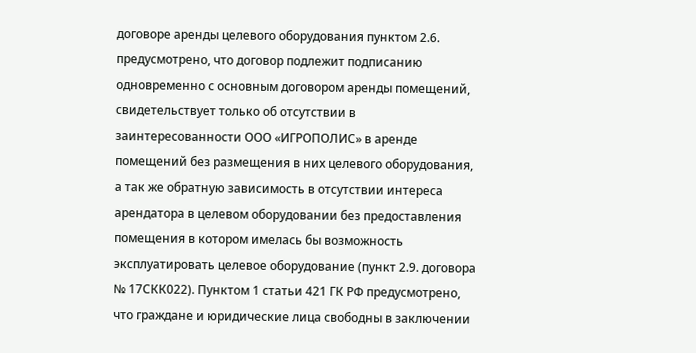договоре аренды целевого оборудования пунктом 2.6. предусмотрено, что договор подлежит подписанию одновременно с основным договором аренды помещений, свидетельствует только об отсутствии в заинтересованности ООО «ИГРОПОЛИС» в аренде помещений без размещения в них целевого оборудования, а так же обратную зависимость в отсутствии интереса арендатора в целевом оборудовании без предоставления помещения в котором имелась бы возможность эксплуатировать целевое оборудование (пункт 2.9. договора № 17СКК022). Пунктом 1 статьи 421 ГК РФ предусмотрено, что граждане и юридические лица свободны в заключении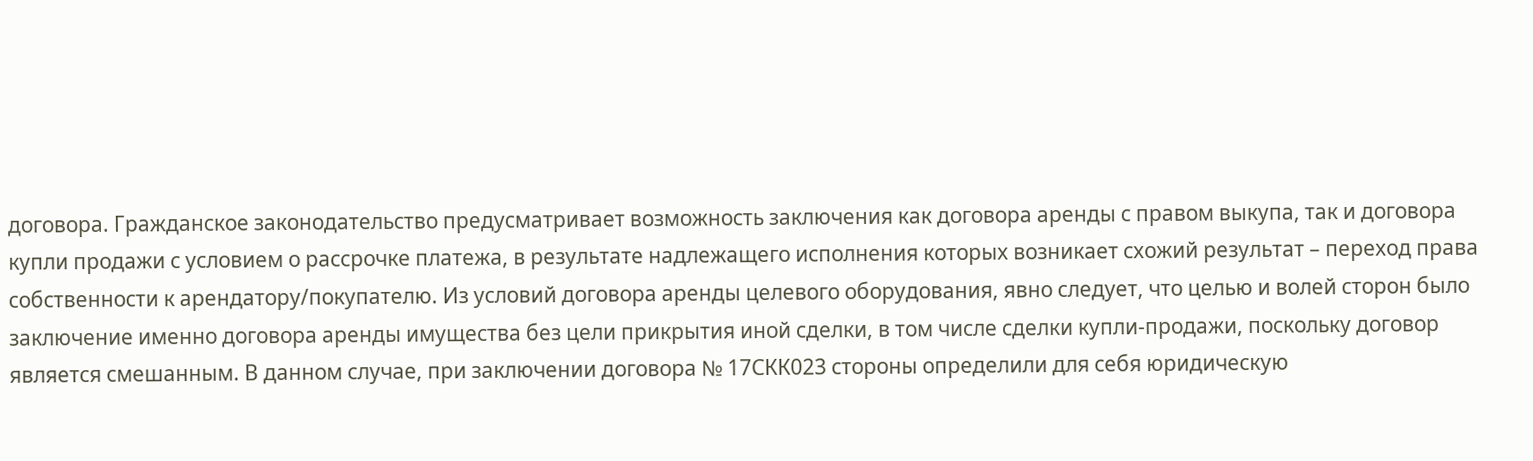договора. Гражданское законодательство предусматривает возможность заключения как договора аренды с правом выкупа, так и договора купли продажи с условием о рассрочке платежа, в результате надлежащего исполнения которых возникает схожий результат – переход права собственности к арендатору/покупателю. Из условий договора аренды целевого оборудования, явно следует, что целью и волей сторон было заключение именно договора аренды имущества без цели прикрытия иной сделки, в том числе сделки купли-продажи, поскольку договор является смешанным. В данном случае, при заключении договора № 17СКК023 стороны определили для себя юридическую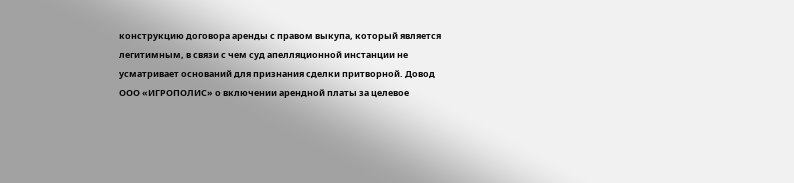конструкцию договора аренды с правом выкупа, который является легитимным, в связи с чем суд апелляционной инстанции не усматривает оснований для признания сделки притворной. Довод ООО «ИГРОПОЛИС» о включении арендной платы за целевое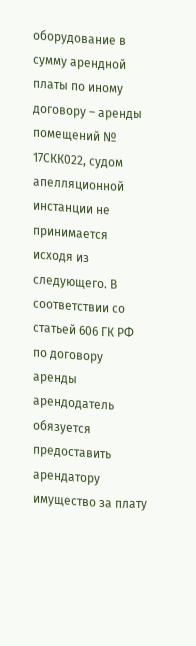оборудование в сумму арендной платы по иному договору – аренды помещений № 17СКК022, судом апелляционной инстанции не принимается исходя из следующего. В соответствии со статьей 606 ГК РФ по договору аренды арендодатель обязуется предоставить арендатору имущество за плату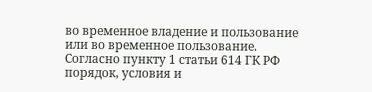во временное владение и пользование или во временное пользование. Согласно пункту 1 статьи 614 ГК РФ порядок, условия и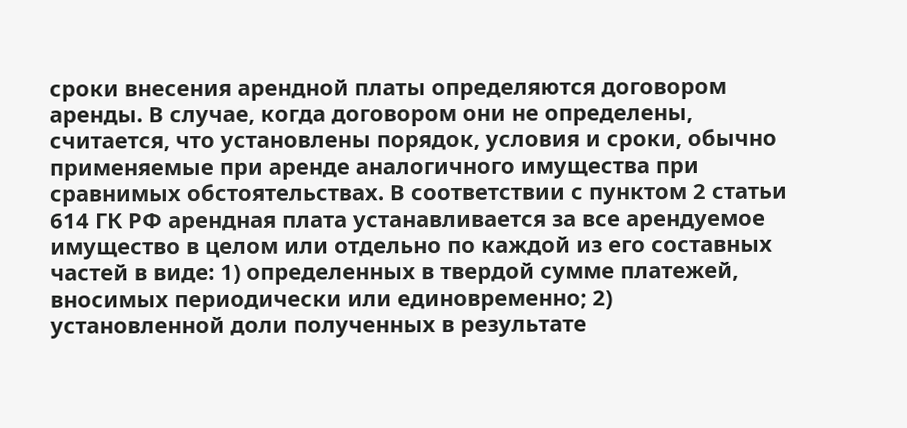сроки внесения арендной платы определяются договором аренды. В случае, когда договором они не определены, считается, что установлены порядок, условия и сроки, обычно применяемые при аренде аналогичного имущества при сравнимых обстоятельствах. В соответствии с пунктом 2 статьи 614 ГК РФ арендная плата устанавливается за все арендуемое имущество в целом или отдельно по каждой из его составных частей в виде: 1) определенных в твердой сумме платежей, вносимых периодически или единовременно; 2) установленной доли полученных в результате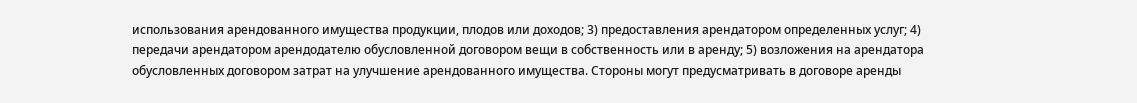использования арендованного имущества продукции, плодов или доходов; 3) предоставления арендатором определенных услуг; 4) передачи арендатором арендодателю обусловленной договором вещи в собственность или в аренду; 5) возложения на арендатора обусловленных договором затрат на улучшение арендованного имущества. Стороны могут предусматривать в договоре аренды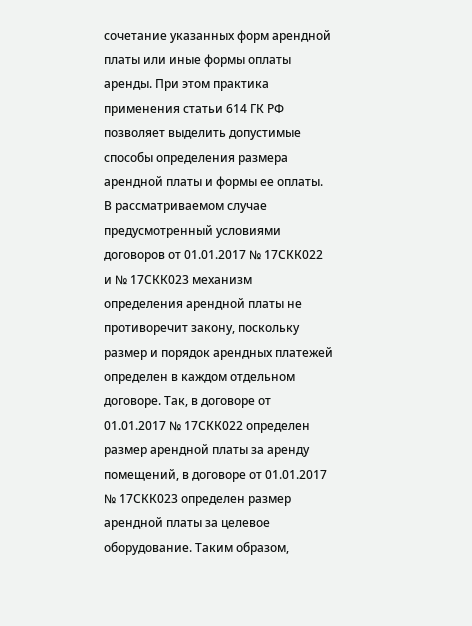сочетание указанных форм арендной платы или иные формы оплаты аренды. При этом практика применения статьи 614 ГК РФ позволяет выделить допустимые способы определения размера арендной платы и формы ее оплаты. В рассматриваемом случае предусмотренный условиями договоров от 01.01.2017 № 17СКК022 и № 17СКК023 механизм определения арендной платы не противоречит закону, поскольку размер и порядок арендных платежей определен в каждом отдельном договоре. Так, в договоре от 01.01.2017 № 17СКК022 определен размер арендной платы за аренду помещений, в договоре от 01.01.2017 № 17СКК023 определен размер арендной платы за целевое оборудование. Таким образом,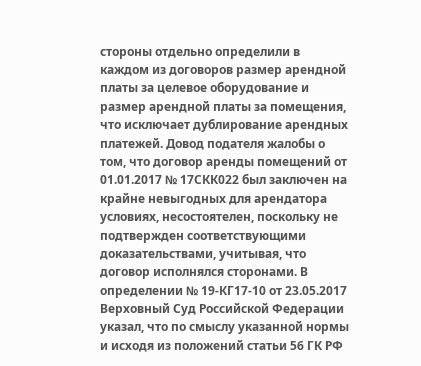стороны отдельно определили в каждом из договоров размер арендной платы за целевое оборудование и размер арендной платы за помещения, что исключает дублирование арендных платежей. Довод подателя жалобы о том, что договор аренды помещений от 01.01.2017 № 17СКК022 был заключен на крайне невыгодных для арендатора условиях, несостоятелен, поскольку не подтвержден соответствующими доказательствами, учитывая, что договор исполнялся сторонами. В определении № 19-КГ17-10 от 23.05.2017 Верховный Суд Российской Федерации указал, что по смыслу указанной нормы и исходя из положений статьи 56 ГК РФ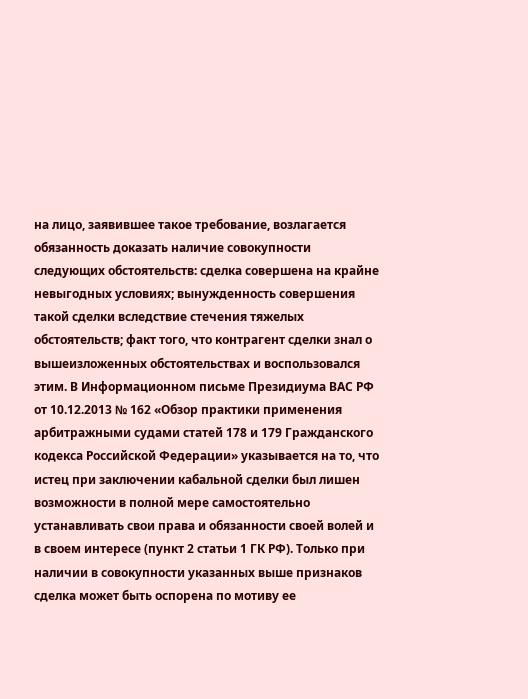на лицо, заявившее такое требование, возлагается обязанность доказать наличие совокупности следующих обстоятельств: сделка совершена на крайне невыгодных условиях; вынужденность совершения такой сделки вследствие стечения тяжелых обстоятельств; факт того, что контрагент сделки знал о вышеизложенных обстоятельствах и воспользовался этим. В Информационном письме Президиума ВАС РФ от 10.12.2013 № 162 «Обзор практики применения арбитражными судами статей 178 и 179 Гражданского кодекса Российской Федерации» указывается на то, что истец при заключении кабальной сделки был лишен возможности в полной мере самостоятельно устанавливать свои права и обязанности своей волей и в своем интересе (пункт 2 статьи 1 ГК РФ). Только при наличии в совокупности указанных выше признаков сделка может быть оспорена по мотиву ее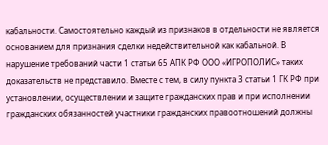кабальности. Самостоятельно каждый из признаков в отдельности не является основанием для признания сделки недействительной как кабальной. В нарушение требований части 1 статьи 65 АПК РФ ООО «ИГРОПОЛИС» таких доказательств не представило. Вместе с тем, в силу пункта 3 статьи 1 ГК РФ при установлении, осуществлении и защите гражданских прав и при исполнении гражданских обязанностей участники гражданских правоотношений должны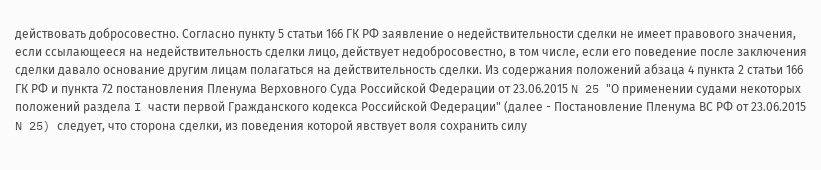действовать добросовестно. Согласно пункту 5 статьи 166 ГК РФ заявление о недействительности сделки не имеет правового значения, если ссылающееся на недействительность сделки лицо, действует недобросовестно, в том числе, если его поведение после заключения сделки давало основание другим лицам полагаться на действительность сделки. Из содержания положений абзаца 4 пункта 2 статьи 166 ГК РФ и пункта 72 постановления Пленума Верховного Суда Российской Федерации от 23.06.2015 N 25 "О применении судами некоторых положений раздела I части первой Гражданского кодекса Российской Федерации" (далее - Постановление Пленума ВС РФ от 23.06.2015 N 25) следует, что сторона сделки, из поведения которой явствует воля сохранить силу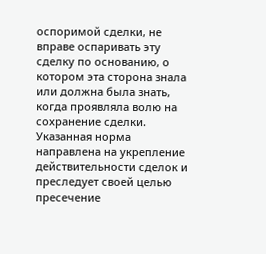оспоримой сделки, не вправе оспаривать эту сделку по основанию, о котором эта сторона знала или должна была знать, когда проявляла волю на сохранение сделки. Указанная норма направлена на укрепление действительности сделок и преследует своей целью пресечение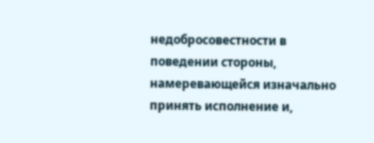недобросовестности в поведении стороны, намеревающейся изначально принять исполнение и,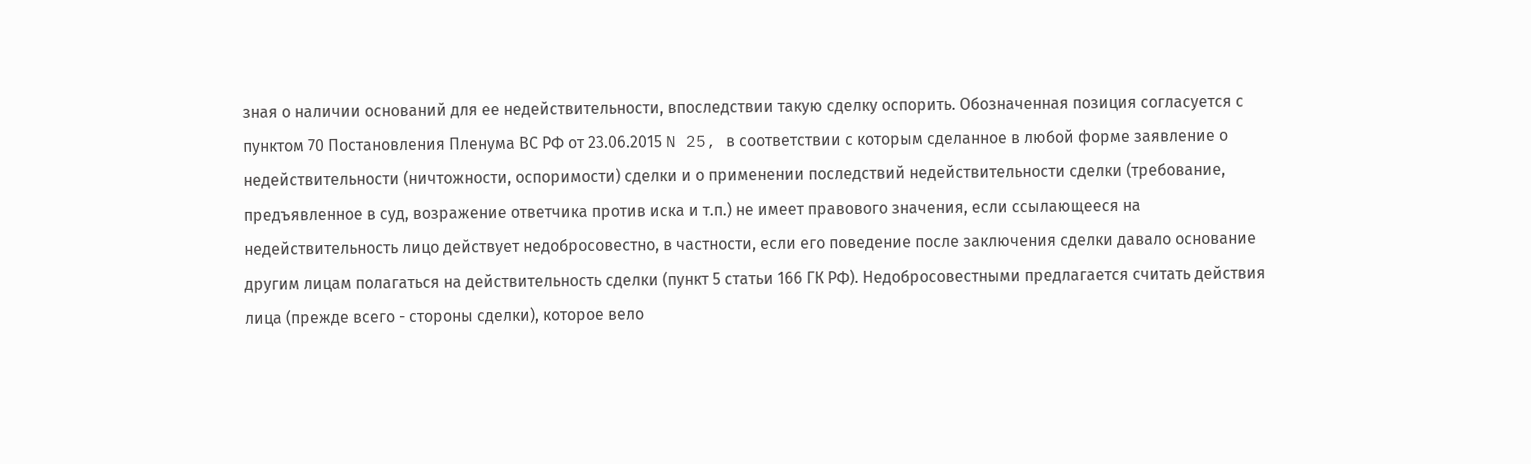зная о наличии оснований для ее недействительности, впоследствии такую сделку оспорить. Обозначенная позиция согласуется с пунктом 70 Постановления Пленума ВС РФ от 23.06.2015 N 25, в соответствии с которым сделанное в любой форме заявление о недействительности (ничтожности, оспоримости) сделки и о применении последствий недействительности сделки (требование, предъявленное в суд, возражение ответчика против иска и т.п.) не имеет правового значения, если ссылающееся на недействительность лицо действует недобросовестно, в частности, если его поведение после заключения сделки давало основание другим лицам полагаться на действительность сделки (пункт 5 статьи 166 ГК РФ). Недобросовестными предлагается считать действия лица (прежде всего - стороны сделки), которое вело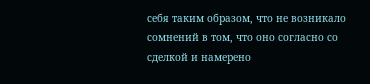себя таким образом, что не возникало сомнений в том, что оно согласно со сделкой и намерено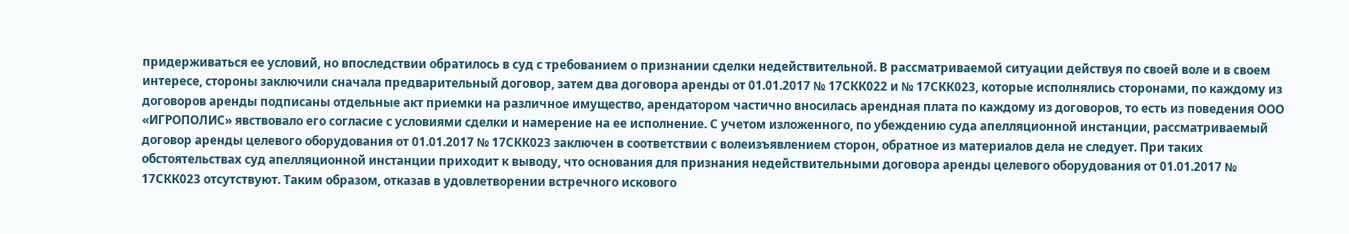придерживаться ее условий, но впоследствии обратилось в суд с требованием о признании сделки недействительной. В рассматриваемой ситуации действуя по своей воле и в своем интересе, стороны заключили сначала предварительный договор, затем два договора аренды от 01.01.2017 № 17СКК022 и № 17СКК023, которые исполнялись сторонами, по каждому из договоров аренды подписаны отдельные акт приемки на различное имущество, арендатором частично вносилась арендная плата по каждому из договоров, то есть из поведения ООО «ИГРОПОЛИС» явствовало его согласие с условиями сделки и намерение на ее исполнение. С учетом изложенного, по убеждению суда апелляционной инстанции, рассматриваемый договор аренды целевого оборудования от 01.01.2017 № 17СКК023 заключен в соответствии с волеизъявлением сторон, обратное из материалов дела не следует. При таких обстоятельствах суд апелляционной инстанции приходит к выводу, что основания для признания недействительными договора аренды целевого оборудования от 01.01.2017 № 17СКК023 отсутствуют. Таким образом, отказав в удовлетворении встречного искового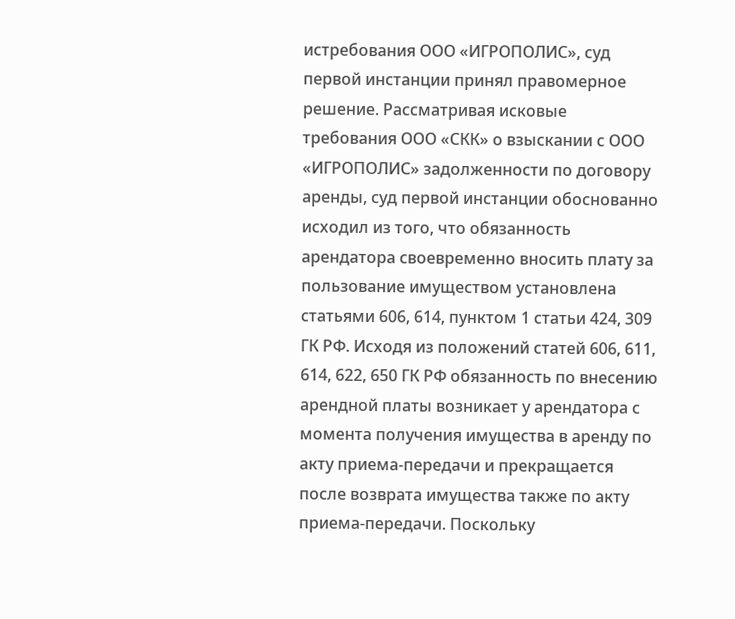истребования ООО «ИГРОПОЛИС», суд первой инстанции принял правомерное решение. Рассматривая исковые требования ООО «СКК» о взыскании с ООО «ИГРОПОЛИС» задолженности по договору аренды, суд первой инстанции обоснованно исходил из того, что обязанность арендатора своевременно вносить плату за пользование имуществом установлена статьями 606, 614, пунктом 1 статьи 424, 309 ГК РФ. Исходя из положений статей 606, 611, 614, 622, 650 ГК РФ обязанность по внесению арендной платы возникает у арендатора с момента получения имущества в аренду по акту приема-передачи и прекращается после возврата имущества также по акту приема-передачи. Поскольку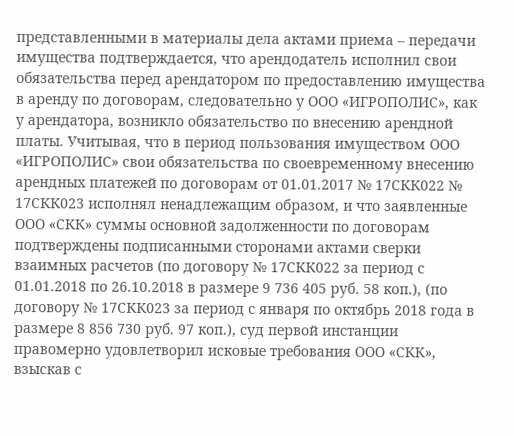представленными в материалы дела актами приема – передачи имущества подтверждается, что арендодатель исполнил свои обязательства перед арендатором по предоставлению имущества в аренду по договорам, следовательно у ООО «ИГРОПОЛИС», как у арендатора, возникло обязательство по внесению арендной платы. Учитывая, что в период пользования имуществом ООО «ИГРОПОЛИС» свои обязательства по своевременному внесению арендных платежей по договорам от 01.01.2017 № 17СКК022 № 17СКК023 исполнял ненадлежащим образом, и что заявленные ООО «СКК» суммы основной задолженности по договорам подтверждены подписанными сторонами актами сверки взаимных расчетов (по договору № 17СКК022 за период с 01.01.2018 по 26.10.2018 в размере 9 736 405 руб. 58 коп.), (по договору № 17СКК023 за период с января по октябрь 2018 года в размере 8 856 730 руб. 97 коп.), суд первой инстанции правомерно удовлетворил исковые требования ООО «СКК», взыскав с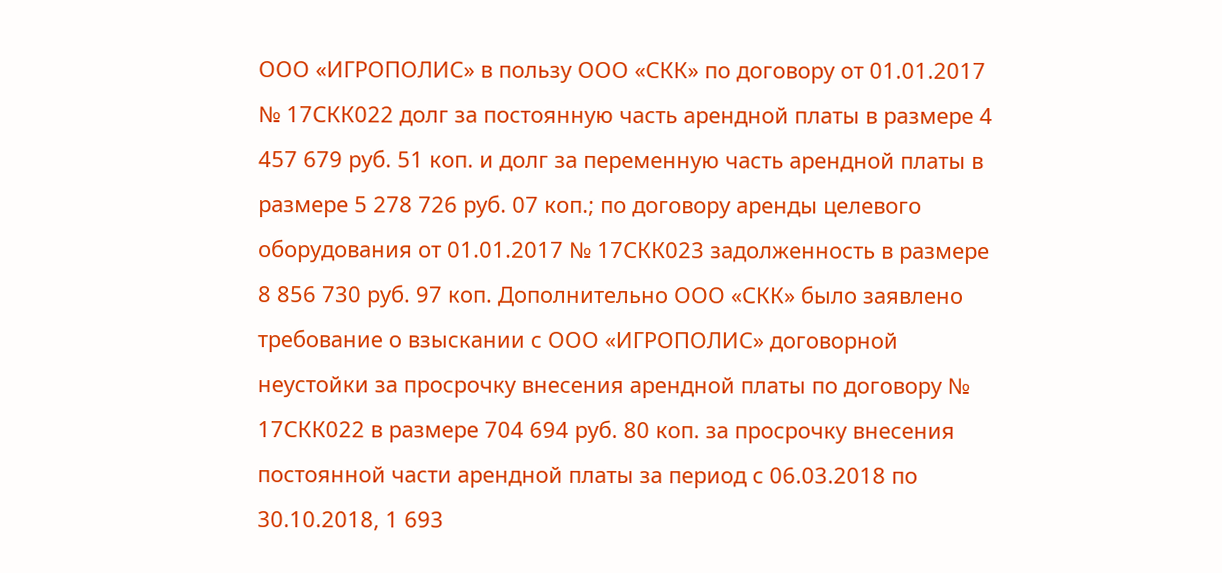ООО «ИГРОПОЛИС» в пользу ООО «СКК» по договору от 01.01.2017 № 17СКК022 долг за постоянную часть арендной платы в размере 4 457 679 руб. 51 коп. и долг за переменную часть арендной платы в размере 5 278 726 руб. 07 коп.; по договору аренды целевого оборудования от 01.01.2017 № 17СКК023 задолженность в размере 8 856 730 руб. 97 коп. Дополнительно ООО «СКК» было заявлено требование о взыскании с ООО «ИГРОПОЛИС» договорной неустойки за просрочку внесения арендной платы по договору № 17СКК022 в размере 704 694 руб. 80 коп. за просрочку внесения постоянной части арендной платы за период с 06.03.2018 по 30.10.2018, 1 693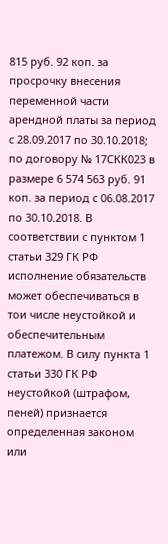815 руб. 92 коп. за просрочку внесения переменной части арендной платы за период с 28.09.2017 по 30.10.2018; по договору № 17СКК023 в размере 6 574 563 руб. 91 коп. за период с 06.08.2017 по 30.10.2018. В соответствии с пунктом 1 статьи 329 ГК РФ исполнение обязательств может обеспечиваться в тои числе неустойкой и обеспечительным платежом. В силу пункта 1 статьи 330 ГК РФ неустойкой (штрафом, пеней) признается определенная законом или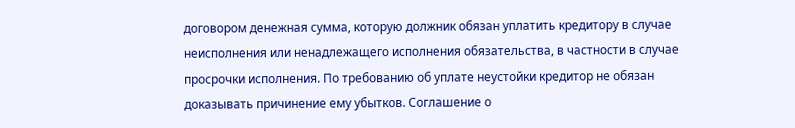договором денежная сумма, которую должник обязан уплатить кредитору в случае неисполнения или ненадлежащего исполнения обязательства, в частности в случае просрочки исполнения. По требованию об уплате неустойки кредитор не обязан доказывать причинение ему убытков. Соглашение о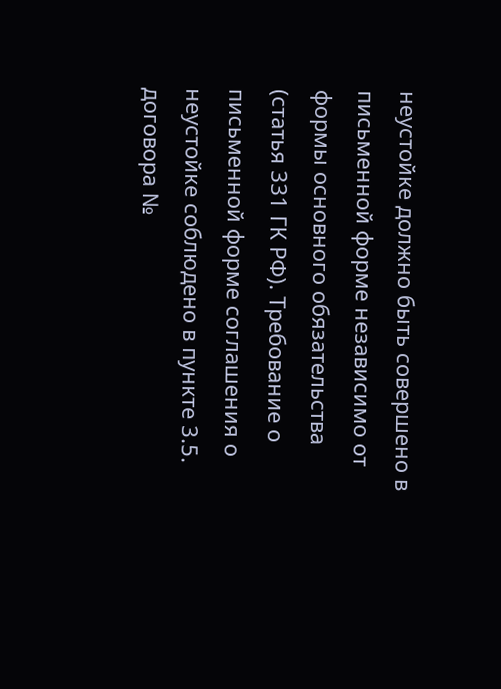неустойке должно быть совершено в письменной форме независимо от формы основного обязательства (статья 331 ГК РФ). Требование о письменной форме соглашения о неустойке соблюдено в пункте 3.5. договора №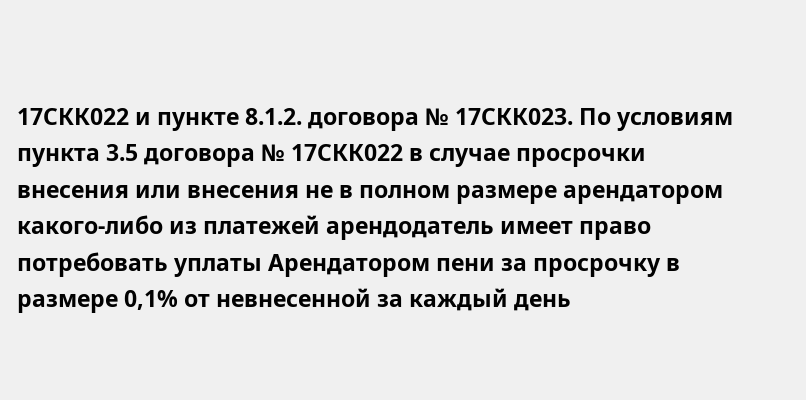17СКК022 и пункте 8.1.2. договора № 17СКК023. По условиям пункта 3.5 договора № 17СКК022 в случае просрочки внесения или внесения не в полном размере арендатором какого-либо из платежей арендодатель имеет право потребовать уплаты Арендатором пени за просрочку в размере 0,1% от невнесенной за каждый день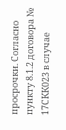просрочки. Согласно пункту 8.1.2 договора № 17СКК023 в случае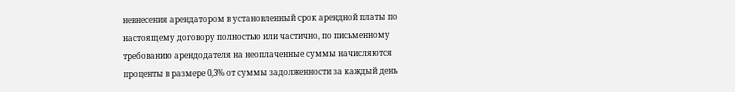невнесения арендатором в установленный срок арендной платы по настоящему договору полностью или частично, по письменному требованию арендодателя на неоплаченные суммы начисляются проценты в размере 0,3% от суммы задолженности за каждый день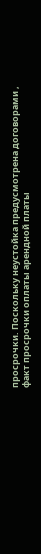просрочки. Поскольку неустойка предусмотрена договорами , факт просрочки оплаты арендной платы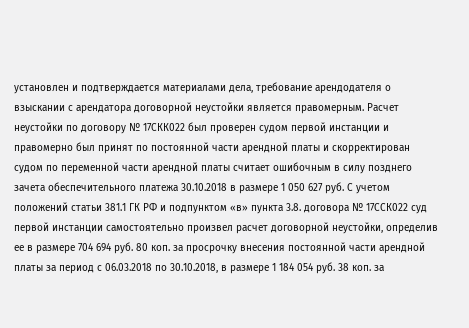установлен и подтверждается материалами дела, требование арендодателя о взыскании с арендатора договорной неустойки является правомерным. Расчет неустойки по договору № 17СКК022 был проверен судом первой инстанции и правомерно был принят по постоянной части арендной платы и скорректирован судом по переменной части арендной платы считает ошибочным в силу позднего зачета обеспечительного платежа 30.10.2018 в размере 1 050 627 руб. С учетом положений статьи 381.1 ГК РФ и подпунктом «в» пункта 3.8. договора № 17ССК022 суд первой инстанции самостоятельно произвел расчет договорной неустойки, определив ее в размере 704 694 руб. 80 коп. за просрочку внесения постоянной части арендной платы за период с 06.03.2018 по 30.10.2018, в размере 1 184 054 руб. 38 коп. за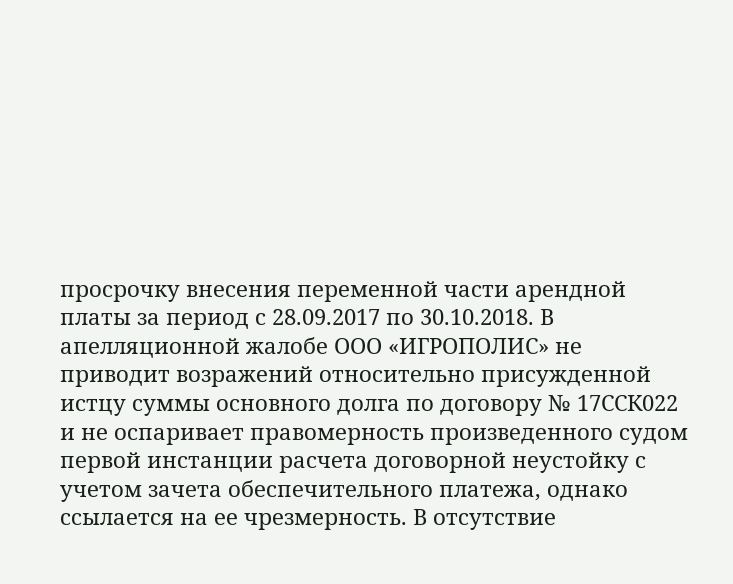просрочку внесения переменной части арендной платы за период с 28.09.2017 по 30.10.2018. В апелляционной жалобе ООО «ИГРОПОЛИС» не приводит возражений относительно присужденной истцу суммы основного долга по договору № 17ССК022 и не оспаривает правомерность произведенного судом первой инстанции расчета договорной неустойку с учетом зачета обеспечительного платежа, однако ссылается на ее чрезмерность. В отсутствие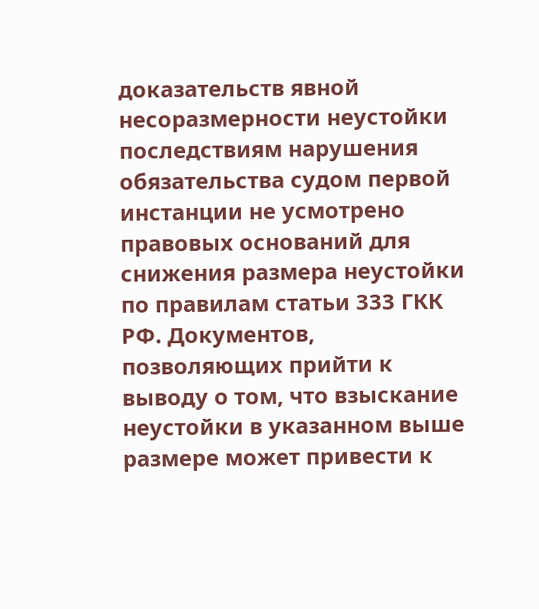доказательств явной несоразмерности неустойки последствиям нарушения обязательства судом первой инстанции не усмотрено правовых оснований для снижения размера неустойки по правилам статьи 333 ГКК РФ. Документов, позволяющих прийти к выводу о том, что взыскание неустойки в указанном выше размере может привести к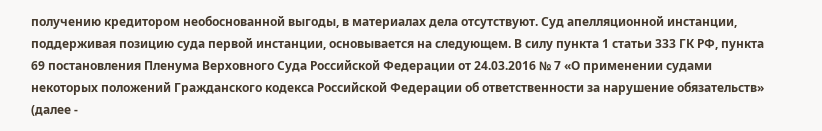получению кредитором необоснованной выгоды, в материалах дела отсутствуют. Суд апелляционной инстанции, поддерживая позицию суда первой инстанции, основывается на следующем. В силу пункта 1 статьи 333 ГК РФ, пункта 69 постановления Пленума Верховного Суда Российской Федерации от 24.03.2016 № 7 «О применении судами некоторых положений Гражданского кодекса Российской Федерации об ответственности за нарушение обязательств» (далее -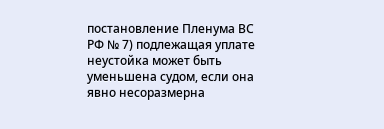постановление Пленума ВС РФ № 7) подлежащая уплате неустойка может быть уменьшена судом, если она явно несоразмерна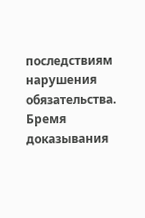последствиям нарушения обязательства. Бремя доказывания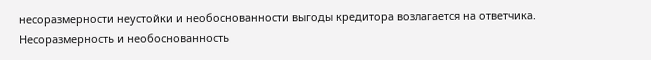несоразмерности неустойки и необоснованности выгоды кредитора возлагается на ответчика. Несоразмерность и необоснованность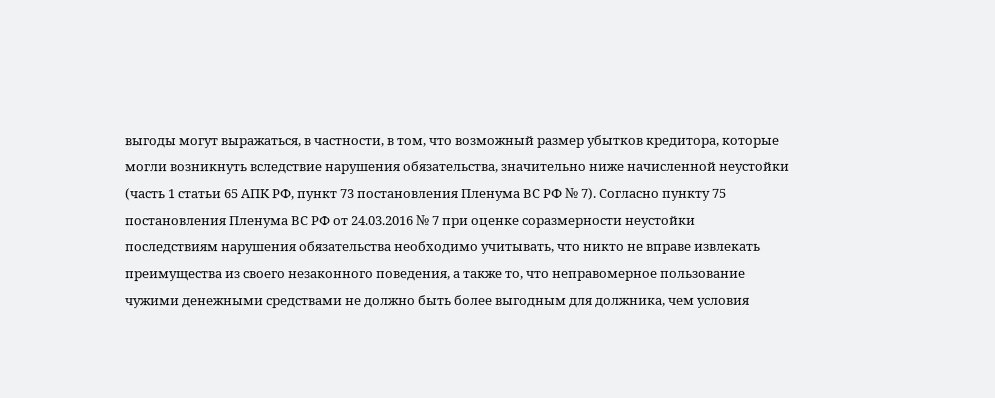выгоды могут выражаться, в частности, в том, что возможный размер убытков кредитора, которые могли возникнуть вследствие нарушения обязательства, значительно ниже начисленной неустойки (часть 1 статьи 65 АПК РФ, пункт 73 постановления Пленума ВС РФ № 7). Согласно пункту 75 постановления Пленума ВС РФ от 24.03.2016 № 7 при оценке соразмерности неустойки последствиям нарушения обязательства необходимо учитывать, что никто не вправе извлекать преимущества из своего незаконного поведения, а также то, что неправомерное пользование чужими денежными средствами не должно быть более выгодным для должника, чем условия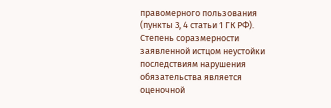правомерного пользования (пункты 3, 4 статьи 1 ГК РФ). Степень соразмерности заявленной истцом неустойки последствиям нарушения обязательства является оценочной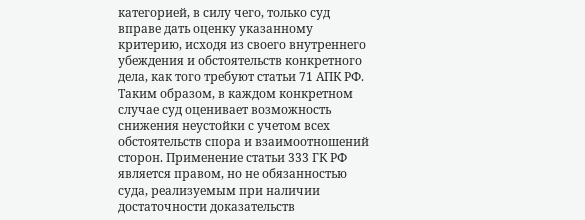категорией, в силу чего, только суд вправе дать оценку указанному критерию, исходя из своего внутреннего убеждения и обстоятельств конкретного дела, как того требуют статьи 71 АПК РФ. Таким образом, в каждом конкретном случае суд оценивает возможность снижения неустойки с учетом всех обстоятельств спора и взаимоотношений сторон. Применение статьи 333 ГК РФ является правом, но не обязанностью суда, реализуемым при наличии достаточности доказательств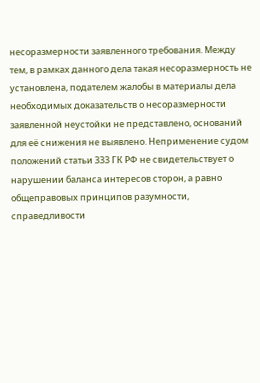несоразмерности заявленного требования. Между тем, в рамках данного дела такая несоразмерность не установлена, подателем жалобы в материалы дела необходимых доказательств о несоразмерности заявленной неустойки не представлено, оснований для её снижения не выявлено. Неприменение судом положений статьи 333 ГК РФ не свидетельствует о нарушении баланса интересов сторон, а равно общеправовых принципов разумности, справедливости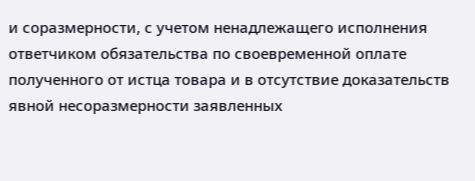и соразмерности, с учетом ненадлежащего исполнения ответчиком обязательства по своевременной оплате полученного от истца товара и в отсутствие доказательств явной несоразмерности заявленных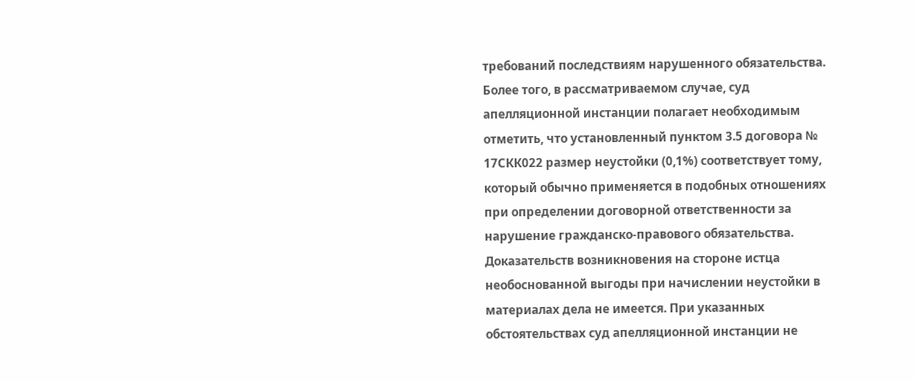требований последствиям нарушенного обязательства. Более того, в рассматриваемом случае, суд апелляционной инстанции полагает необходимым отметить, что установленный пунктом 3.5 договора № 17СКК022 размер неустойки (0,1%) соответствует тому, который обычно применяется в подобных отношениях при определении договорной ответственности за нарушение гражданско-правового обязательства. Доказательств возникновения на стороне истца необоснованной выгоды при начислении неустойки в материалах дела не имеется. При указанных обстоятельствах суд апелляционной инстанции не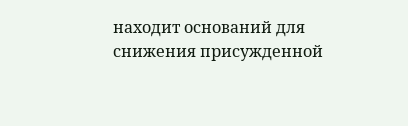находит оснований для снижения присужденной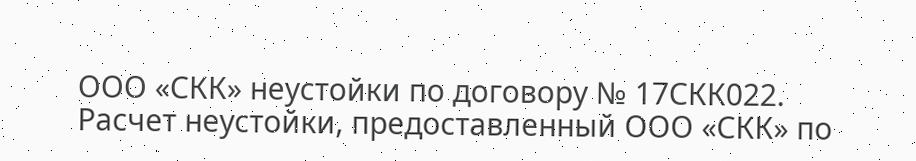ООО «СКК» неустойки по договору № 17СКК022. Расчет неустойки, предоставленный ООО «СКК» по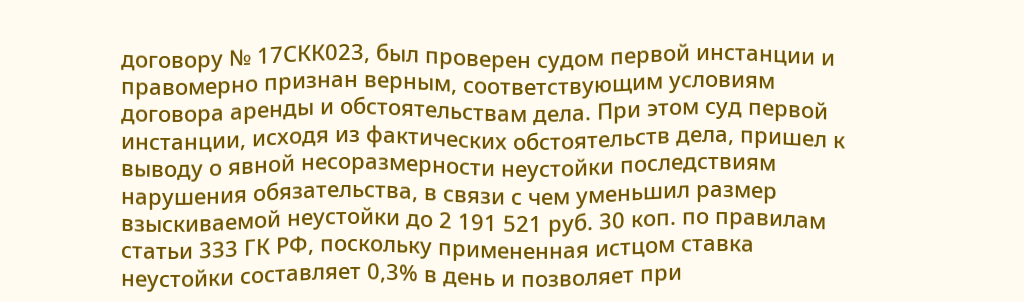договору № 17СКК023, был проверен судом первой инстанции и правомерно признан верным, соответствующим условиям договора аренды и обстоятельствам дела. При этом суд первой инстанции, исходя из фактических обстоятельств дела, пришел к выводу о явной несоразмерности неустойки последствиям нарушения обязательства, в связи с чем уменьшил размер взыскиваемой неустойки до 2 191 521 руб. 30 коп. по правилам статьи 333 ГК РФ, поскольку примененная истцом ставка неустойки составляет 0,3% в день и позволяет при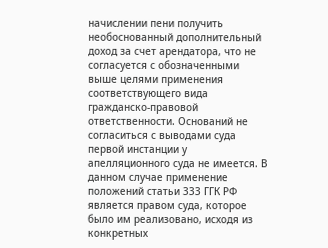начислении пени получить необоснованный дополнительный доход за счет арендатора, что не согласуется с обозначенными выше целями применения соответствующего вида гражданско-правовой ответственности. Оснований не согласиться с выводами суда первой инстанции у апелляционного суда не имеется. В данном случае применение положений статьи 333 ГГК РФ является правом суда, которое было им реализовано, исходя из конкретных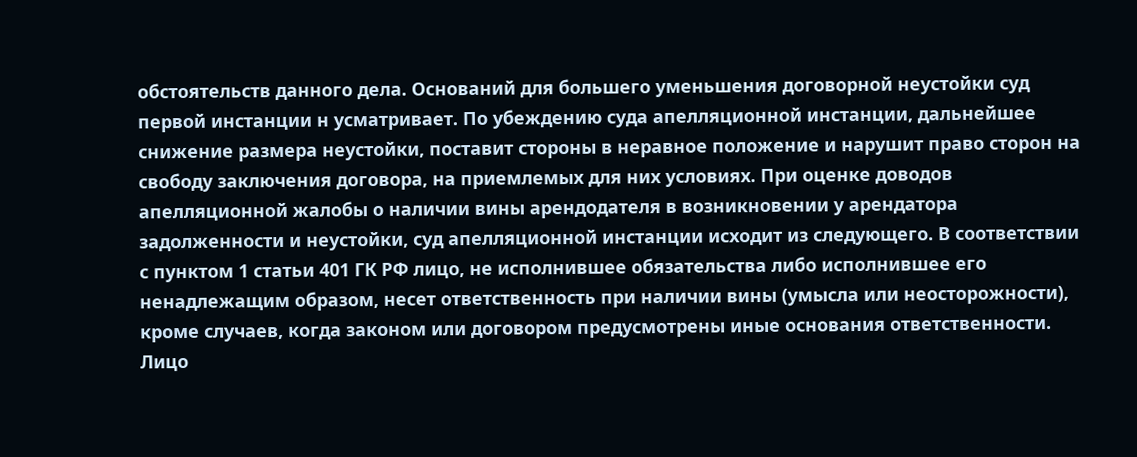обстоятельств данного дела. Оснований для большего уменьшения договорной неустойки суд первой инстанции н усматривает. По убеждению суда апелляционной инстанции, дальнейшее снижение размера неустойки, поставит стороны в неравное положение и нарушит право сторон на свободу заключения договора, на приемлемых для них условиях. При оценке доводов апелляционной жалобы о наличии вины арендодателя в возникновении у арендатора задолженности и неустойки, суд апелляционной инстанции исходит из следующего. В соответствии с пунктом 1 статьи 401 ГК РФ лицо, не исполнившее обязательства либо исполнившее его ненадлежащим образом, несет ответственность при наличии вины (умысла или неосторожности), кроме случаев, когда законом или договором предусмотрены иные основания ответственности. Лицо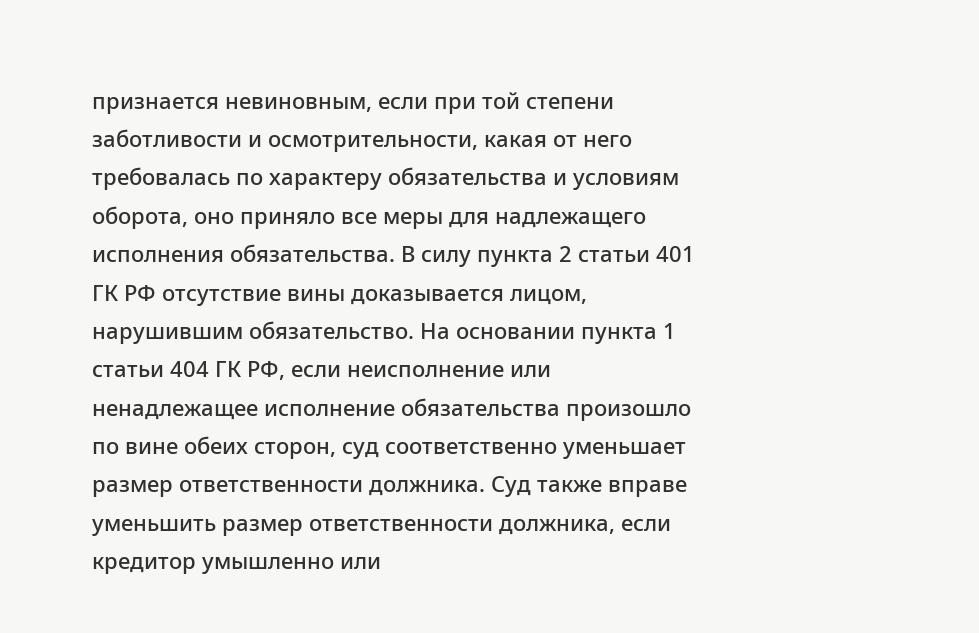признается невиновным, если при той степени заботливости и осмотрительности, какая от него требовалась по характеру обязательства и условиям оборота, оно приняло все меры для надлежащего исполнения обязательства. В силу пункта 2 статьи 401 ГК РФ отсутствие вины доказывается лицом, нарушившим обязательство. На основании пункта 1 статьи 404 ГК РФ, если неисполнение или ненадлежащее исполнение обязательства произошло по вине обеих сторон, суд соответственно уменьшает размер ответственности должника. Суд также вправе уменьшить размер ответственности должника, если кредитор умышленно или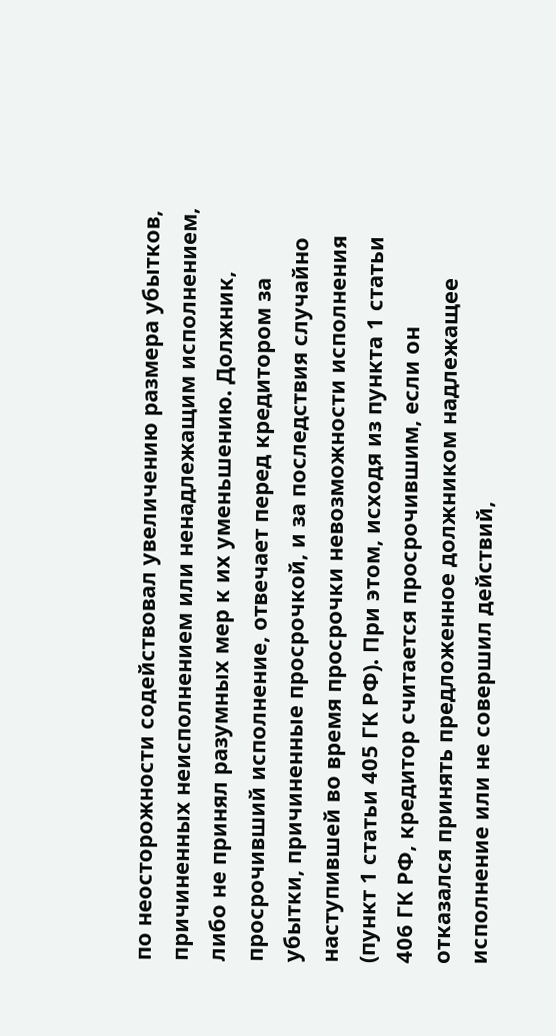по неосторожности содействовал увеличению размера убытков, причиненных неисполнением или ненадлежащим исполнением, либо не принял разумных мер к их уменьшению. Должник, просрочивший исполнение, отвечает перед кредитором за убытки, причиненные просрочкой, и за последствия случайно наступившей во время просрочки невозможности исполнения (пункт 1 статьи 405 ГК РФ). При этом, исходя из пункта 1 статьи 406 ГК РФ, кредитор считается просрочившим, если он отказался принять предложенное должником надлежащее исполнение или не совершил действий,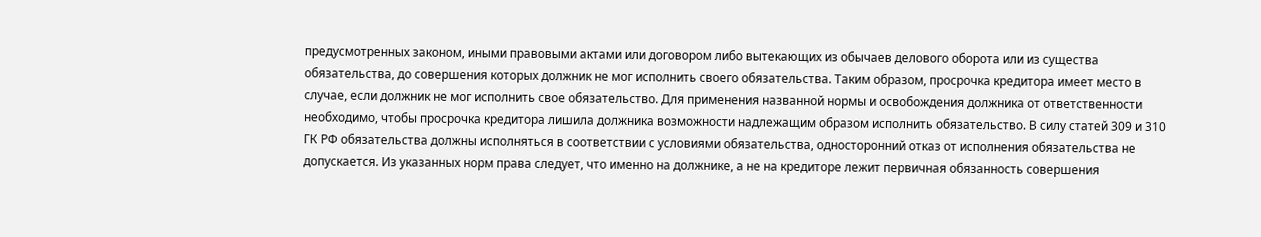предусмотренных законом, иными правовыми актами или договором либо вытекающих из обычаев делового оборота или из существа обязательства, до совершения которых должник не мог исполнить своего обязательства. Таким образом, просрочка кредитора имеет место в случае, если должник не мог исполнить свое обязательство. Для применения названной нормы и освобождения должника от ответственности необходимо, чтобы просрочка кредитора лишила должника возможности надлежащим образом исполнить обязательство. В силу статей 309 и 310 ГК РФ обязательства должны исполняться в соответствии с условиями обязательства, односторонний отказ от исполнения обязательства не допускается. Из указанных норм права следует, что именно на должнике, а не на кредиторе лежит первичная обязанность совершения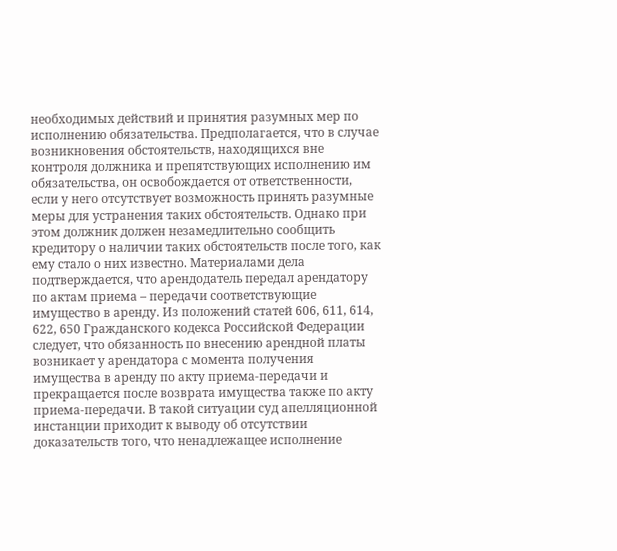необходимых действий и принятия разумных мер по исполнению обязательства. Предполагается, что в случае возникновения обстоятельств, находящихся вне контроля должника и препятствующих исполнению им обязательства, он освобождается от ответственности, если у него отсутствует возможность принять разумные меры для устранения таких обстоятельств. Однако при этом должник должен незамедлительно сообщить кредитору о наличии таких обстоятельств после того, как ему стало о них известно. Материалами дела подтверждается, что арендодатель передал арендатору по актам приема – передачи соответствующие имущество в аренду. Из положений статей 606, 611, 614, 622, 650 Гражданского кодекса Российской Федерации следует, что обязанность по внесению арендной платы возникает у арендатора с момента получения имущества в аренду по акту приема-передачи и прекращается после возврата имущества также по акту приема-передачи. В такой ситуации суд апелляционной инстанции приходит к выводу об отсутствии доказательств того, что ненадлежащее исполнение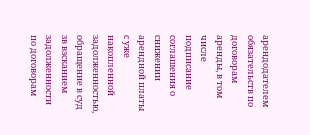арендодателем обязательств по договорам аренды, в том числе подписание соглашения о снижении арендной платы с уже накопленной задолженностью, обращение в суд зв взсканием задолженности по договорам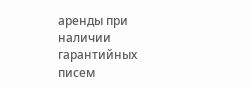аренды при наличии гарантийных писем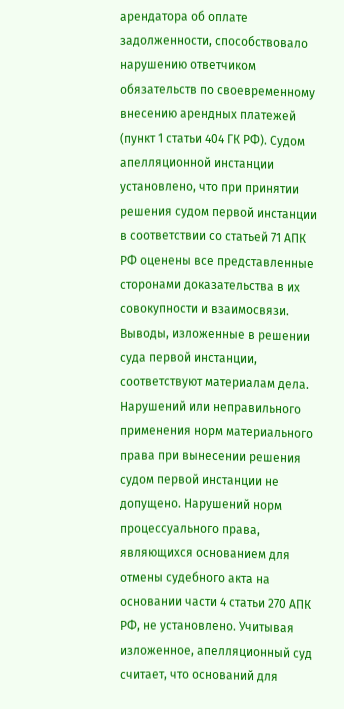арендатора об оплате задолженности, способствовало нарушению ответчиком обязательств по своевременному внесению арендных платежей (пункт 1 статьи 404 ГК РФ). Судом апелляционной инстанции установлено, что при принятии решения судом первой инстанции в соответствии со статьей 71 АПК РФ оценены все представленные сторонами доказательства в их совокупности и взаимосвязи. Выводы, изложенные в решении суда первой инстанции, соответствуют материалам дела. Нарушений или неправильного применения норм материального права при вынесении решения судом первой инстанции не допущено. Нарушений норм процессуального права, являющихся основанием для отмены судебного акта на основании части 4 статьи 270 АПК РФ, не установлено. Учитывая изложенное, апелляционный суд считает, что оснований для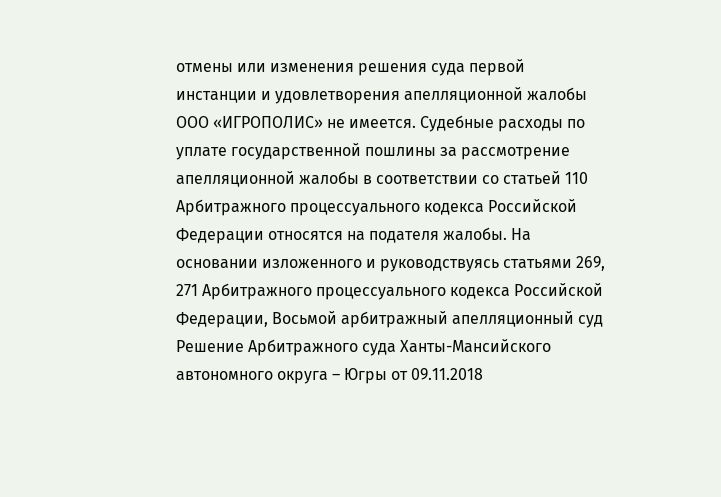отмены или изменения решения суда первой инстанции и удовлетворения апелляционной жалобы ООО «ИГРОПОЛИС» не имеется. Судебные расходы по уплате государственной пошлины за рассмотрение апелляционной жалобы в соответствии со статьей 110 Арбитражного процессуального кодекса Российской Федерации относятся на подателя жалобы. На основании изложенного и руководствуясь статьями 269, 271 Арбитражного процессуального кодекса Российской Федерации, Восьмой арбитражный апелляционный суд Решение Арбитражного суда Ханты-Мансийского автономного округа – Югры от 09.11.2018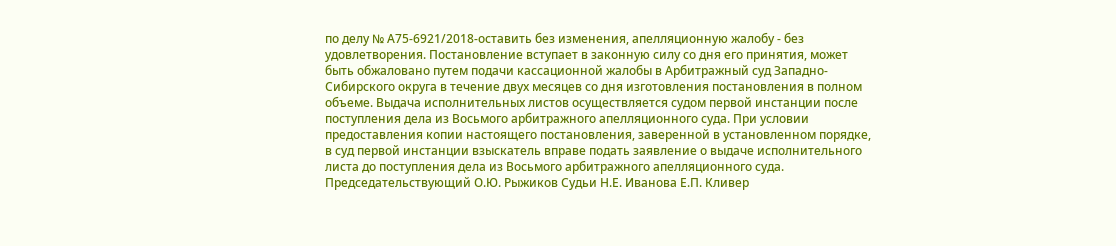по делу № А75-6921/2018-оставить без изменения, апелляционную жалобу - без удовлетворения. Постановление вступает в законную силу со дня его принятия, может быть обжаловано путем подачи кассационной жалобы в Арбитражный суд Западно-Cибирского округа в течение двух месяцев со дня изготовления постановления в полном объеме. Выдача исполнительных листов осуществляется судом первой инстанции после поступления дела из Восьмого арбитражного апелляционного суда. При условии предоставления копии настоящего постановления, заверенной в установленном порядке, в суд первой инстанции взыскатель вправе подать заявление о выдаче исполнительного листа до поступления дела из Восьмого арбитражного апелляционного суда. Председательствующий О.Ю. Рыжиков Судьи Н.Е. Иванова Е.П. Кливер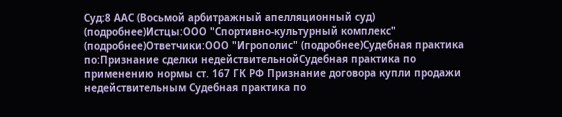Суд:8 ААС (Восьмой арбитражный апелляционный суд) (подробнее)Истцы:ООО "Спортивно-культурный комплекс" (подробнее)Ответчики:ООО "Игрополис" (подробнее)Судебная практика по:Признание сделки недействительнойСудебная практика по применению нормы ст. 167 ГК РФ Признание договора купли продажи недействительным Судебная практика по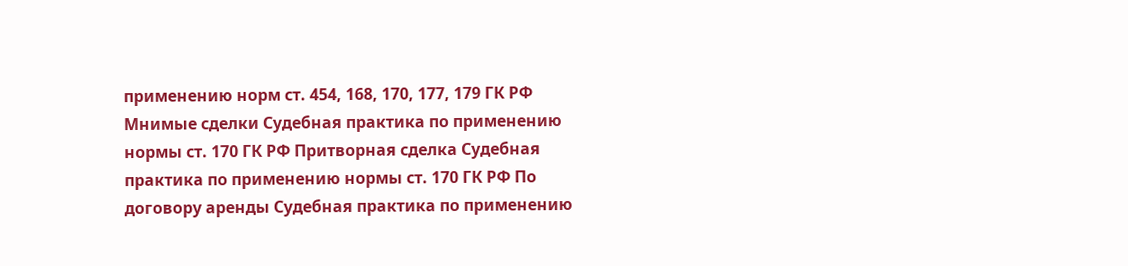применению норм ст. 454, 168, 170, 177, 179 ГК РФ
Мнимые сделки Судебная практика по применению нормы ст. 170 ГК РФ Притворная сделка Судебная практика по применению нормы ст. 170 ГК РФ По договору аренды Судебная практика по применению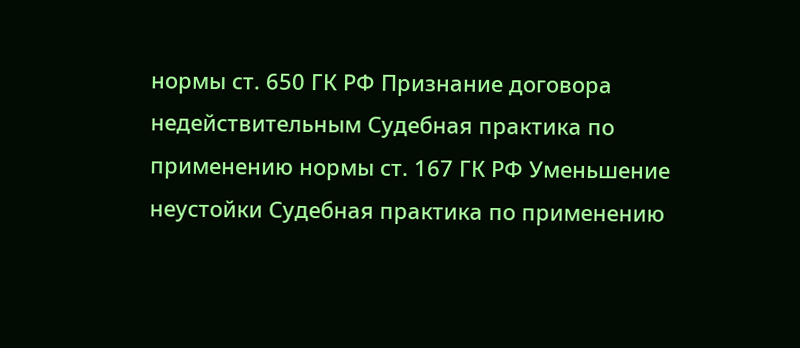нормы ст. 650 ГК РФ Признание договора недействительным Судебная практика по применению нормы ст. 167 ГК РФ Уменьшение неустойки Судебная практика по применению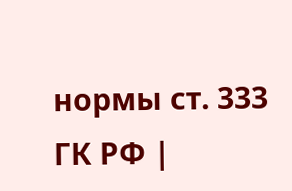нормы ст. 333 ГК РФ |